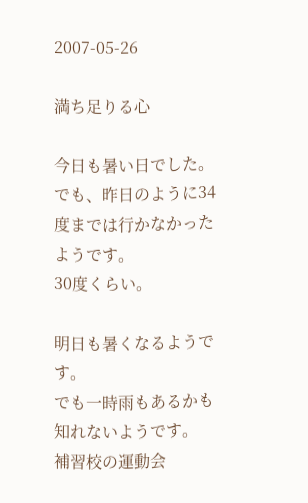2007-05-26

満ち足りる心

今日も暑い日でした。
でも、昨日のように34度までは行かなかったようです。
30度くらい。

明日も暑くなるようです。
でも一時雨もあるかも知れないようです。
補習校の運動会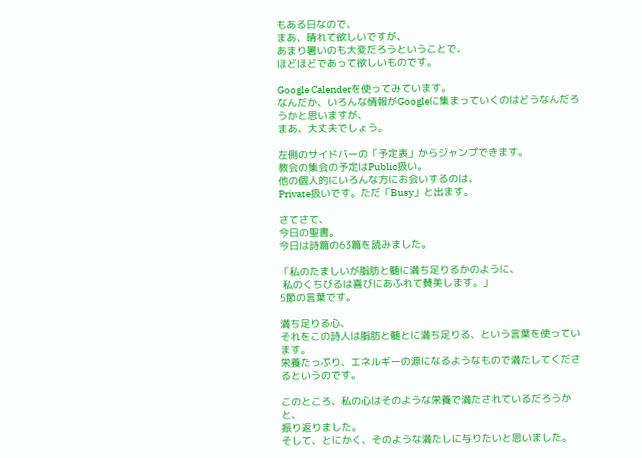もある日なので、
まあ、晴れて欲しいですが、
あまり暑いのも大変だろうということで、
ほどほどであって欲しいものです。

Google Calenderを使ってみています。
なんだか、いろんな情報がGoogleに集まっていくのはどうなんだろうかと思いますが、
まあ、大丈夫でしょう。

左側のサイドバーの「予定表」からジャンプできます。
教会の集会の予定はPublic扱い。
他の個人的にいろんな方にお会いするのは、
Private扱いです。ただ「Busy」と出ます。

さてさて、
今日の聖書。
今日は詩篇の63篇を読みました。

「私のたましいが脂肪と髄に満ち足りるかのように、
 私のくちびるは喜びにあふれて賛美します。」
5節の言葉です。

満ち足りる心、
それをこの詩人は脂肪と髄とに満ち足りる、という言葉を使っています。
栄養たっぷり、エネルギーの源になるようなもので満たしてくださるというのです。

このところ、私の心はそのような栄養で満たされているだろうかと、
振り返りました。
そして、とにかく、そのような満たしに与りたいと思いました。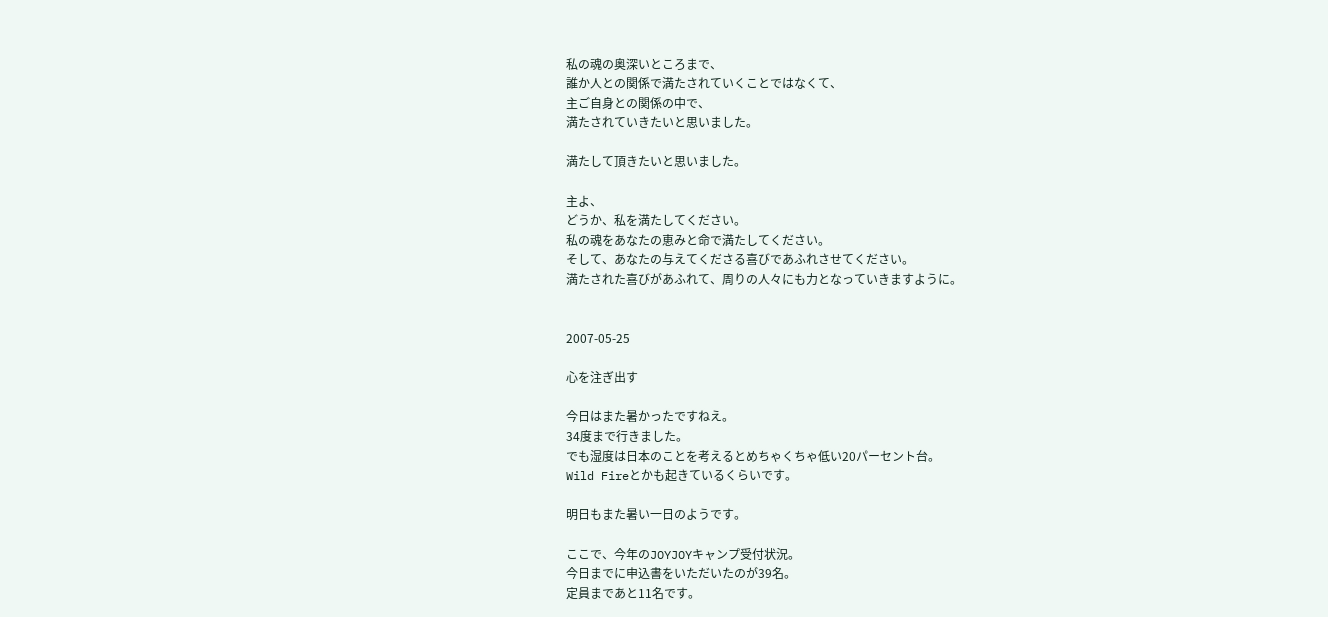私の魂の奥深いところまで、
誰か人との関係で満たされていくことではなくて、
主ご自身との関係の中で、
満たされていきたいと思いました。

満たして頂きたいと思いました。

主よ、
どうか、私を満たしてください。
私の魂をあなたの恵みと命で満たしてください。
そして、あなたの与えてくださる喜びであふれさせてください。
満たされた喜びがあふれて、周りの人々にも力となっていきますように。


2007-05-25

心を注ぎ出す

今日はまた暑かったですねえ。
34度まで行きました。
でも湿度は日本のことを考えるとめちゃくちゃ低い20パーセント台。
Wild Fireとかも起きているくらいです。

明日もまた暑い一日のようです。

ここで、今年のJOYJOYキャンプ受付状況。
今日までに申込書をいただいたのが39名。
定員まであと11名です。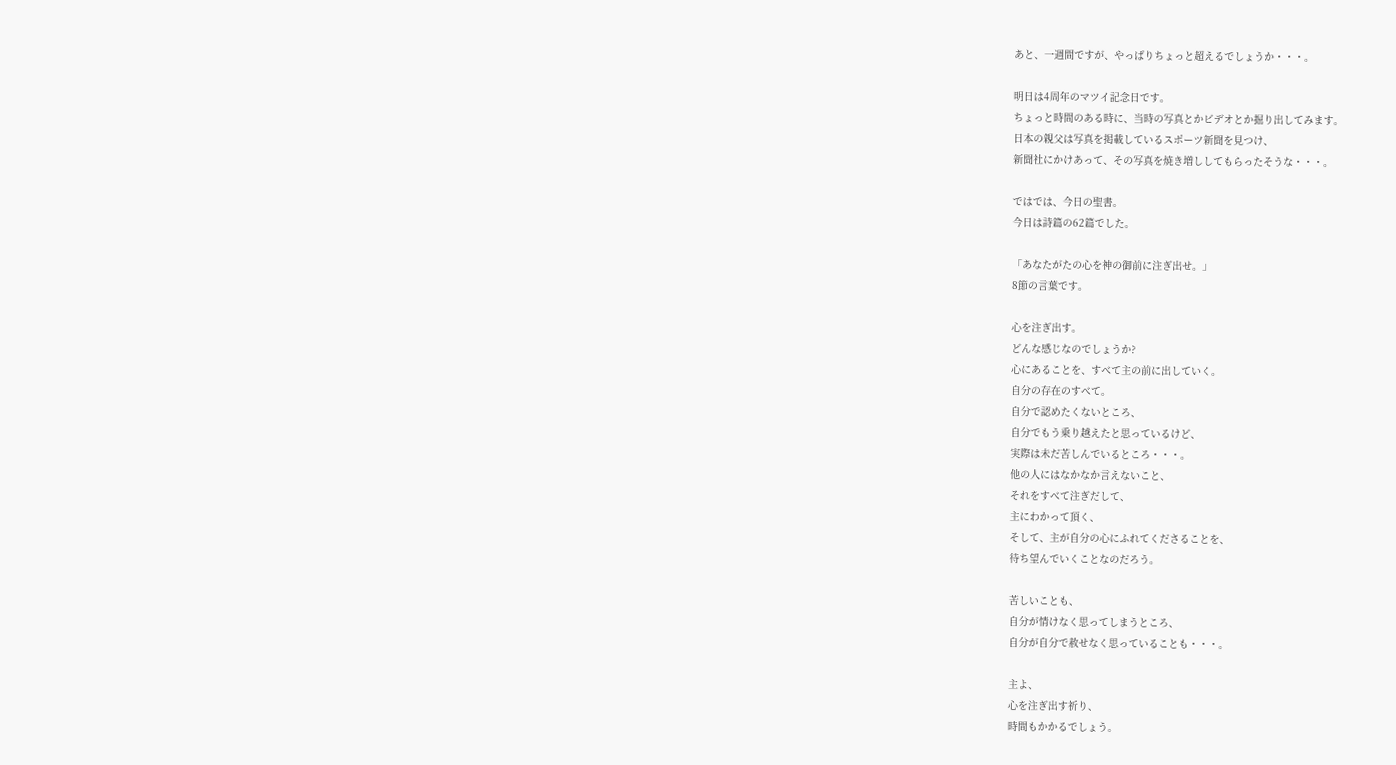あと、一週間ですが、やっぱりちょっと超えるでしょうか・・・。

明日は4周年のマツイ記念日です。
ちょっと時間のある時に、当時の写真とかビデオとか掘り出してみます。
日本の親父は写真を掲載しているスポーツ新聞を見つけ、
新聞社にかけあって、その写真を焼き増ししてもらったそうな・・・。

ではでは、今日の聖書。
今日は詩篇の62篇でした。

「あなたがたの心を神の御前に注ぎ出せ。」
8節の言葉です。

心を注ぎ出す。
どんな感じなのでしょうか?
心にあることを、すべて主の前に出していく。
自分の存在のすべて。
自分で認めたくないところ、
自分でもう乗り越えたと思っているけど、
実際は未だ苦しんでいるところ・・・。
他の人にはなかなか言えないこと、
それをすべて注ぎだして、
主にわかって頂く、
そして、主が自分の心にふれてくださることを、
待ち望んでいくことなのだろう。

苦しいことも、
自分が情けなく思ってしまうところ、
自分が自分で赦せなく思っていることも・・・。

主よ、
心を注ぎ出す祈り、
時間もかかるでしょう。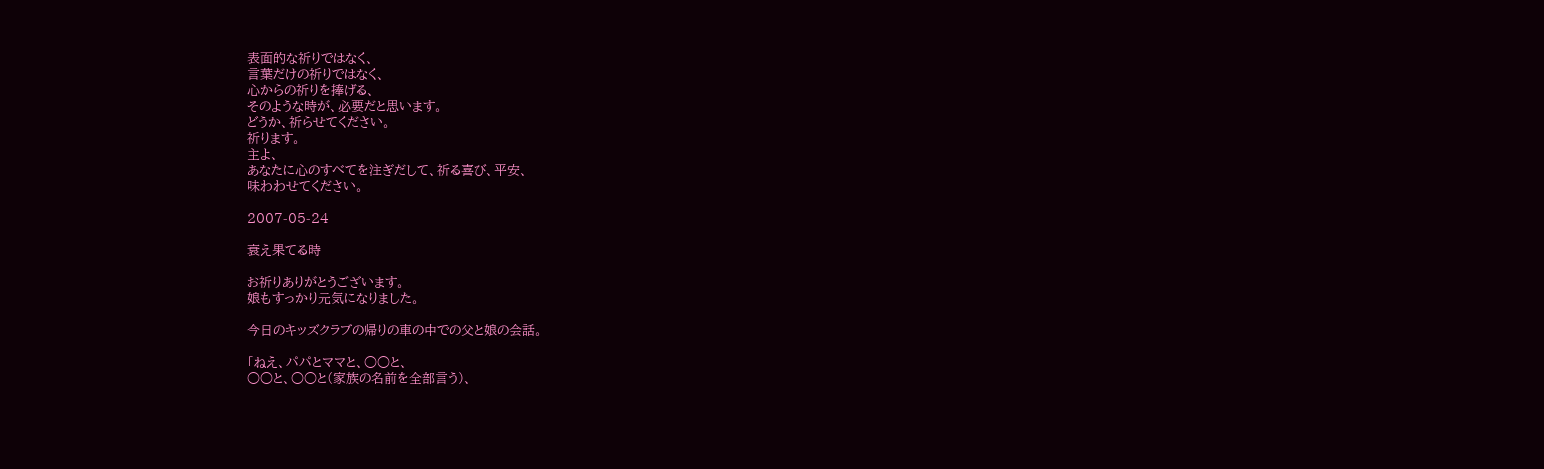表面的な祈りではなく、
言葉だけの祈りではなく、
心からの祈りを捧げる、
そのような時が、必要だと思います。
どうか、祈らせてください。
祈ります。
主よ、
あなたに心のすべてを注ぎだして、祈る喜び、平安、
味わわせてください。

2007-05-24

衰え果てる時

お祈りありがとうございます。
娘もすっかり元気になりました。

今日のキッズクラブの帰りの車の中での父と娘の会話。

「ねえ、パパとママと、○○と、
○○と、○○と(家族の名前を全部言う)、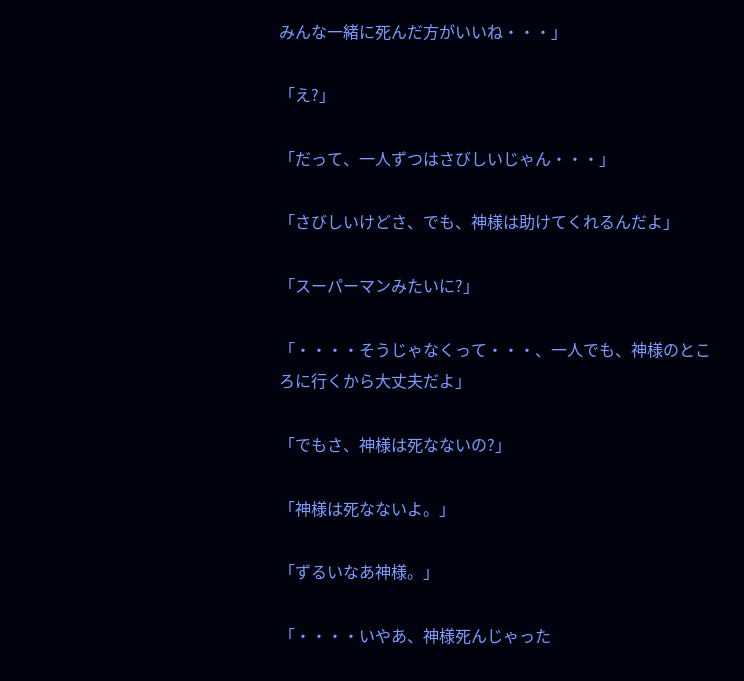みんな一緒に死んだ方がいいね・・・」

「え?」

「だって、一人ずつはさびしいじゃん・・・」

「さびしいけどさ、でも、神様は助けてくれるんだよ」

「スーパーマンみたいに?」

「・・・・そうじゃなくって・・・、一人でも、神様のところに行くから大丈夫だよ」

「でもさ、神様は死なないの?」

「神様は死なないよ。」

「ずるいなあ神様。」

「・・・・いやあ、神様死んじゃった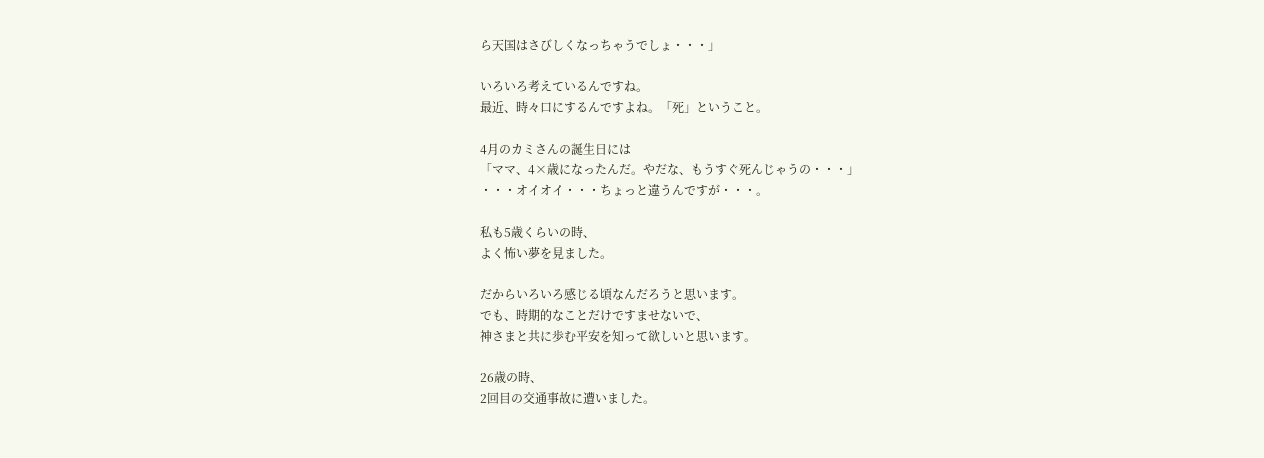ら天国はさびしくなっちゃうでしょ・・・」

いろいろ考えているんですね。
最近、時々口にするんですよね。「死」ということ。

4月のカミさんの誕生日には
「ママ、4×歳になったんだ。やだな、もうすぐ死んじゃうの・・・」
・・・オイオイ・・・ちょっと違うんですが・・・。

私も5歳くらいの時、
よく怖い夢を見ました。

だからいろいろ感じる頃なんだろうと思います。
でも、時期的なことだけですませないで、
神さまと共に歩む平安を知って欲しいと思います。

26歳の時、
2回目の交通事故に遭いました。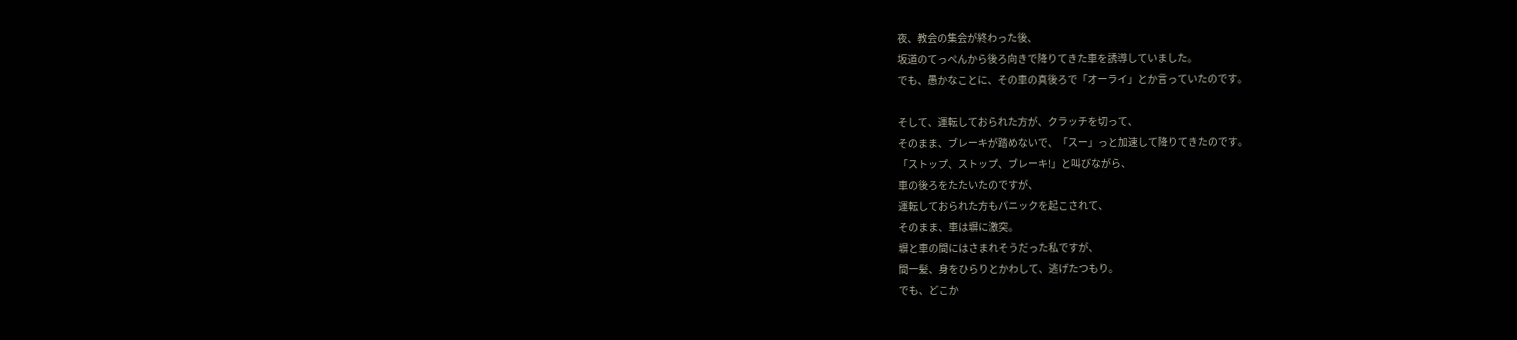夜、教会の集会が終わった後、
坂道のてっぺんから後ろ向きで降りてきた車を誘導していました。
でも、愚かなことに、その車の真後ろで「オーライ」とか言っていたのです。

そして、運転しておられた方が、クラッチを切って、
そのまま、ブレーキが踏めないで、「スー」っと加速して降りてきたのです。
「ストップ、ストップ、ブレーキ!」と叫びながら、
車の後ろをたたいたのですが、
運転しておられた方もパニックを起こされて、
そのまま、車は塀に激突。
塀と車の間にはさまれそうだった私ですが、
間一髪、身をひらりとかわして、逃げたつもり。
でも、どこか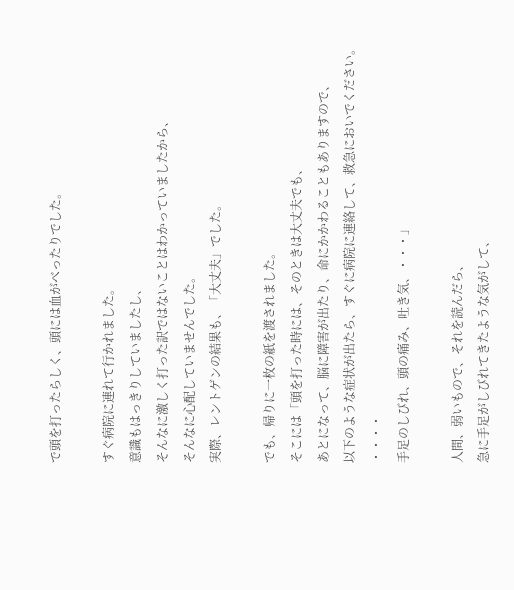で頭を打ったらしく、頭には血がべったりでした。

すぐ病院に連れて行かれました。
意識もはっきりしていましたし、
そんなに激しく打った訳ではないことはわかっていましたから、
そんなに心配していませんでした。
実際、レントゲンの結果も、「大丈夫」でした。

でも、帰りに一枚の紙を渡されました。
そこには「頭を打った時には、そのときは大丈夫でも、
あとになって、脳に障害が出たり、命にかかわることもありますので、
以下のような症状が出たら、すぐに病院に連絡して、救急においでください。
・・・・
手足のしびれ、頭の痛み、吐き気、・・・」

人間、弱いもので、それを読んだら、
急に手足がしびれてきたような気がして、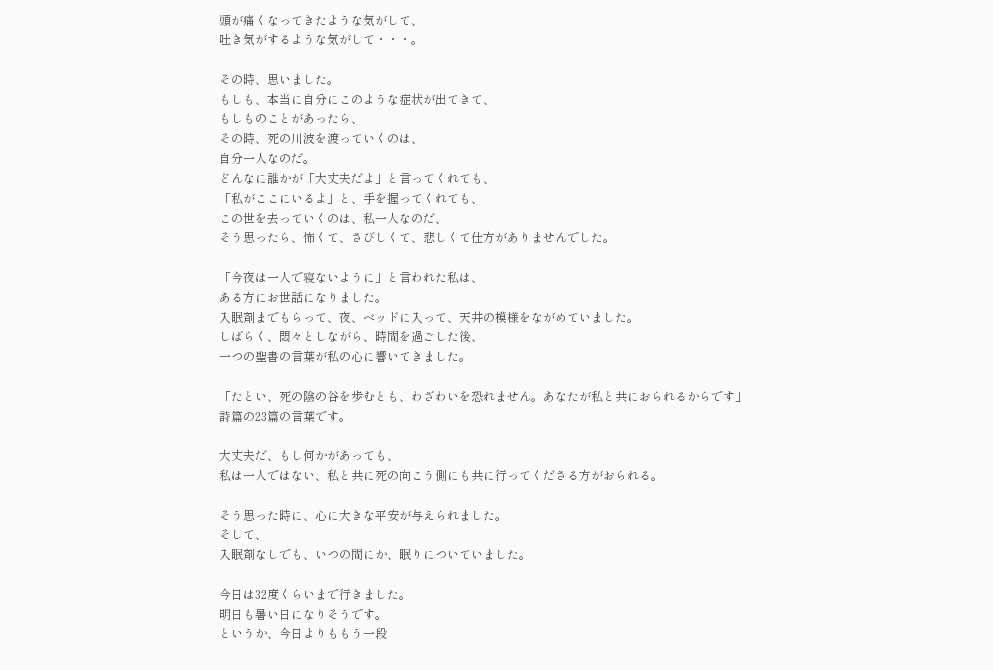頭が痛くなってきたような気がして、
吐き気がするような気がして・・・。

その時、思いました。
もしも、本当に自分にこのような症状が出てきて、
もしものことがあったら、
その時、死の川波を渡っていくのは、
自分一人なのだ。
どんなに誰かが「大丈夫だよ」と言ってくれても、
「私がここにいるよ」と、手を握ってくれても、
この世を去っていくのは、私一人なのだ、
そう思ったら、怖くて、さびしくて、悲しくて仕方がありませんでした。

「今夜は一人で寝ないように」と言われた私は、
ある方にお世話になりました。
入眠剤までもらって、夜、ベッドに入って、天井の模様をながめていました。
しばらく、悶々としながら、時間を過ごした後、
一つの聖書の言葉が私の心に響いてきました。

「たとい、死の陰の谷を歩むとも、わざわいを恐れません。あなたが私と共におられるからです」
詩篇の23篇の言葉です。

大丈夫だ、もし何かがあっても、
私は一人ではない、私と共に死の向こう側にも共に行ってくださる方がおられる。

そう思った時に、心に大きな平安が与えられました。
そして、
入眠剤なしでも、いつの間にか、眠りについていました。

今日は32度くらいまで行きました。
明日も暑い日になりそうです。
というか、今日よりももう一段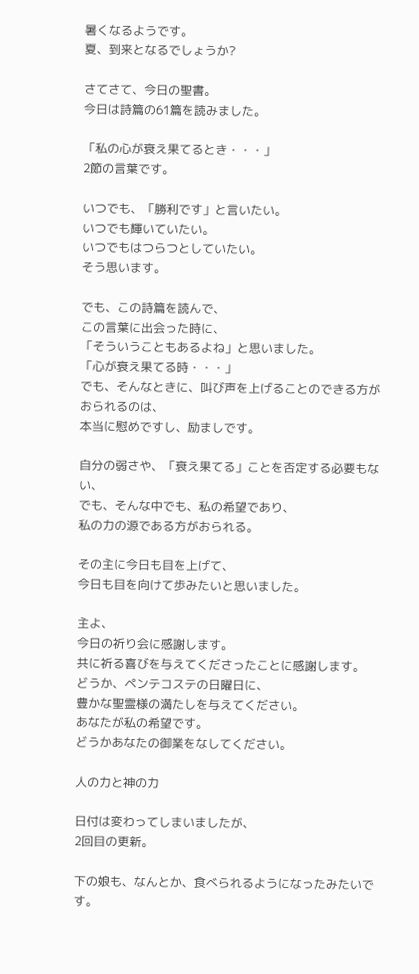暑くなるようです。
夏、到来となるでしょうか?

さてさて、今日の聖書。
今日は詩篇の61篇を読みました。

「私の心が衰え果てるとき・・・」
2節の言葉です。

いつでも、「勝利です」と言いたい。
いつでも輝いていたい。
いつでもはつらつとしていたい。
そう思います。

でも、この詩篇を読んで、
この言葉に出会った時に、
「そういうこともあるよね」と思いました。
「心が衰え果てる時・・・」
でも、そんなときに、叫び声を上げることのできる方がおられるのは、
本当に慰めですし、励ましです。

自分の弱さや、「衰え果てる」ことを否定する必要もない、
でも、そんな中でも、私の希望であり、
私の力の源である方がおられる。

その主に今日も目を上げて、
今日も目を向けて歩みたいと思いました。

主よ、
今日の祈り会に感謝します。
共に祈る喜びを与えてくださったことに感謝します。
どうか、ペンテコステの日曜日に、
豊かな聖霊様の満たしを与えてください。
あなたが私の希望です。
どうかあなたの御業をなしてください。

人の力と神の力

日付は変わってしまいましたが、
2回目の更新。

下の娘も、なんとか、食べられるようになったみたいです。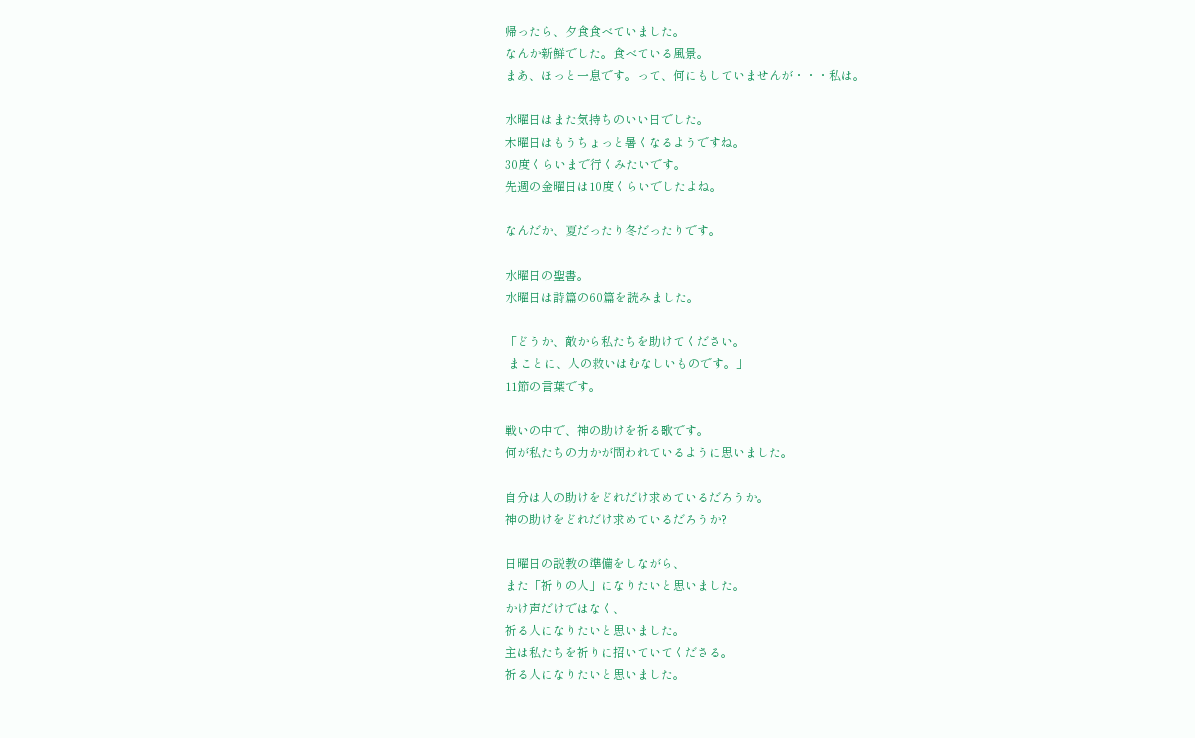帰ったら、夕食食べていました。
なんか新鮮でした。食べている風景。
まあ、ほっと一息です。って、何にもしていませんが・・・私は。

水曜日はまた気持ちのいい日でした。
木曜日はもうちょっと暑くなるようですね。
30度くらいまで行くみたいです。
先週の金曜日は10度くらいでしたよね。

なんだか、夏だったり冬だったりです。

水曜日の聖書。
水曜日は詩篇の60篇を読みました。

「どうか、敵から私たちを助けてください。
 まことに、人の救いはむなしいものです。」
11節の言葉です。

戦いの中で、神の助けを祈る歌です。
何が私たちの力かが問われているように思いました。

自分は人の助けをどれだけ求めているだろうか。
神の助けをどれだけ求めているだろうか?

日曜日の説教の準備をしながら、
また「祈りの人」になりたいと思いました。
かけ声だけではなく、
祈る人になりたいと思いました。
主は私たちを祈りに招いていてくださる。
祈る人になりたいと思いました。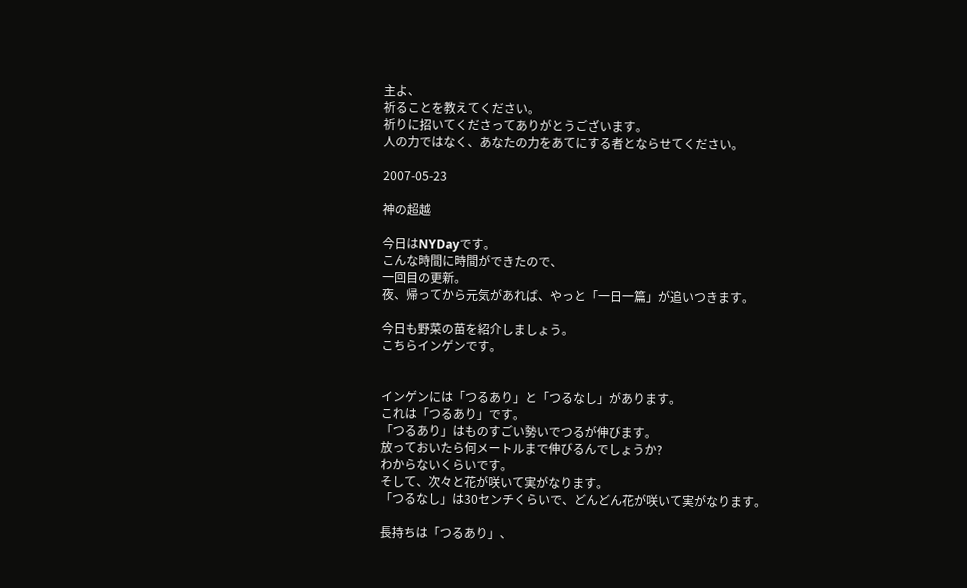主よ、
祈ることを教えてください。
祈りに招いてくださってありがとうございます。
人の力ではなく、あなたの力をあてにする者とならせてください。

2007-05-23

神の超越

今日はNYDayです。
こんな時間に時間ができたので、
一回目の更新。
夜、帰ってから元気があれば、やっと「一日一篇」が追いつきます。

今日も野菜の苗を紹介しましょう。
こちらインゲンです。


インゲンには「つるあり」と「つるなし」があります。
これは「つるあり」です。
「つるあり」はものすごい勢いでつるが伸びます。
放っておいたら何メートルまで伸びるんでしょうか?
わからないくらいです。
そして、次々と花が咲いて実がなります。
「つるなし」は30センチくらいで、どんどん花が咲いて実がなります。

長持ちは「つるあり」、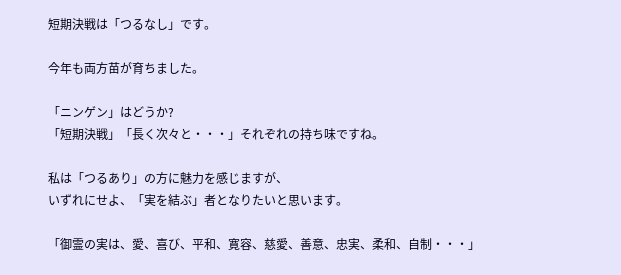短期決戦は「つるなし」です。

今年も両方苗が育ちました。

「ニンゲン」はどうか?
「短期決戦」「長く次々と・・・」それぞれの持ち味ですね。

私は「つるあり」の方に魅力を感じますが、
いずれにせよ、「実を結ぶ」者となりたいと思います。

「御霊の実は、愛、喜び、平和、寛容、慈愛、善意、忠実、柔和、自制・・・」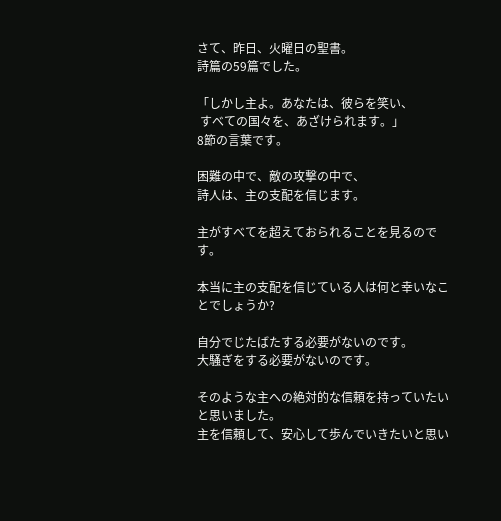さて、昨日、火曜日の聖書。
詩篇の59篇でした。

「しかし主よ。あなたは、彼らを笑い、
 すべての国々を、あざけられます。」
8節の言葉です。

困難の中で、敵の攻撃の中で、
詩人は、主の支配を信じます。

主がすべてを超えておられることを見るのです。

本当に主の支配を信じている人は何と幸いなことでしょうか?

自分でじたばたする必要がないのです。
大騒ぎをする必要がないのです。

そのような主への絶対的な信頼を持っていたいと思いました。
主を信頼して、安心して歩んでいきたいと思い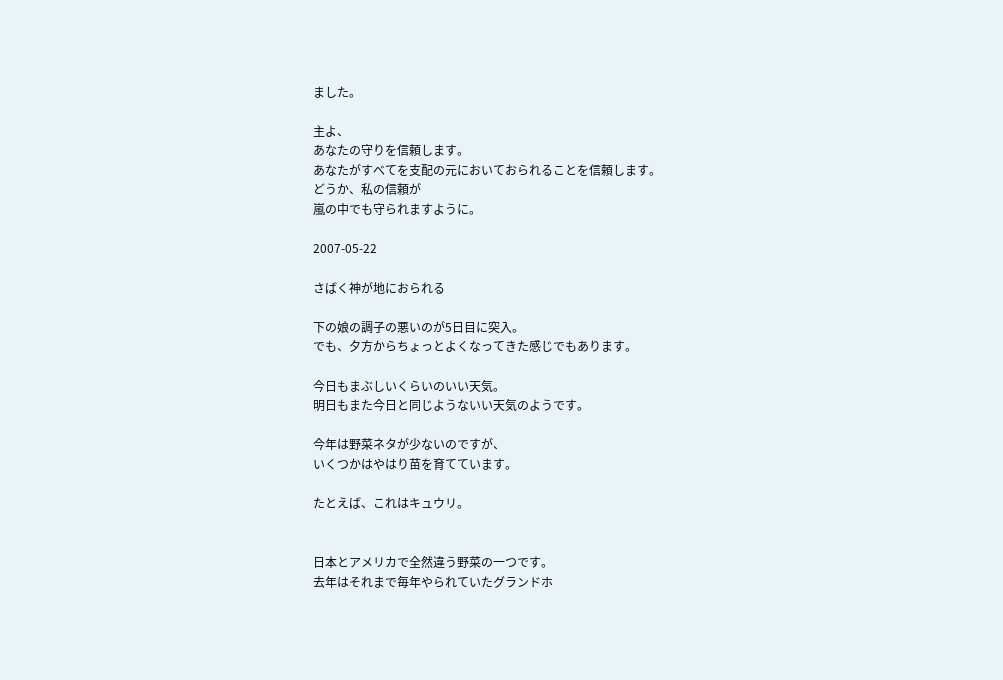ました。

主よ、
あなたの守りを信頼します。
あなたがすべてを支配の元においておられることを信頼します。
どうか、私の信頼が
嵐の中でも守られますように。

2007-05-22

さばく神が地におられる

下の娘の調子の悪いのが5日目に突入。
でも、夕方からちょっとよくなってきた感じでもあります。

今日もまぶしいくらいのいい天気。
明日もまた今日と同じようないい天気のようです。

今年は野菜ネタが少ないのですが、
いくつかはやはり苗を育てています。

たとえば、これはキュウリ。


日本とアメリカで全然違う野菜の一つです。
去年はそれまで毎年やられていたグランドホ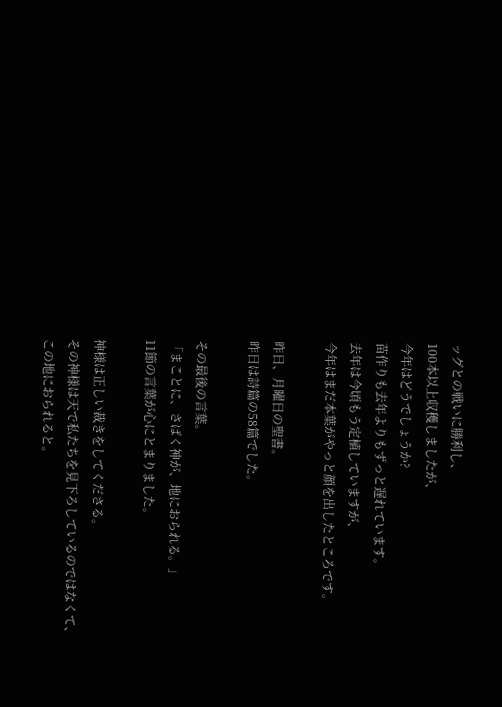ッグとの戦いに勝利し、
100本以上収穫しましたが、
今年はどうでしょうか?
苗作りも去年よりもずっと遅れています。
去年は今頃もう定植していますが、
今年はまだ本葉がやっと顔を出したところです。

昨日、月曜日の聖書。
昨日は詩篇の58篇でした。

その最後の言葉。
「まことに、さばく神が、地におられる。」
11節の言葉が心にとまりました。

神様は正しい裁きをしてくださる。
その神様は天で私たちを見下ろしているのではなくて、
この地におられると。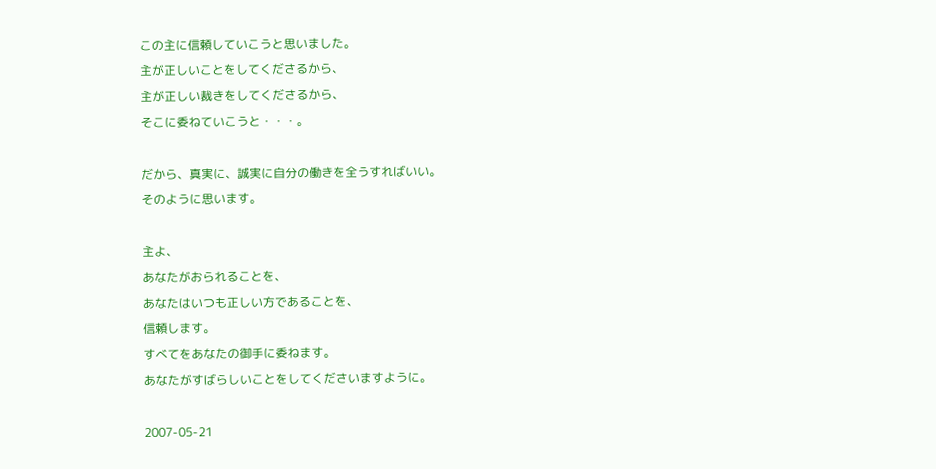この主に信頼していこうと思いました。
主が正しいことをしてくださるから、
主が正しい裁きをしてくださるから、
そこに委ねていこうと・・・。

だから、真実に、誠実に自分の働きを全うすればいい。
そのように思います。

主よ、
あなたがおられることを、
あなたはいつも正しい方であることを、
信頼します。
すべてをあなたの御手に委ねます。
あなたがすばらしいことをしてくださいますように。

2007-05-21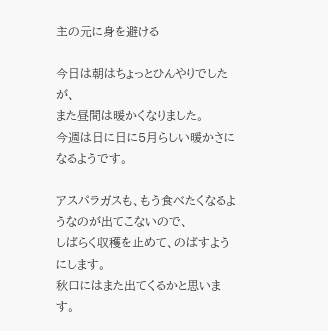主の元に身を避ける

今日は朝はちょっとひんやりでしたが、
また昼間は暖かくなりました。
今週は日に日に5月らしい暖かさになるようです。

アスパラガスも、もう食べたくなるようなのが出てこないので、
しばらく収穫を止めて、のばすようにします。
秋口にはまた出てくるかと思います。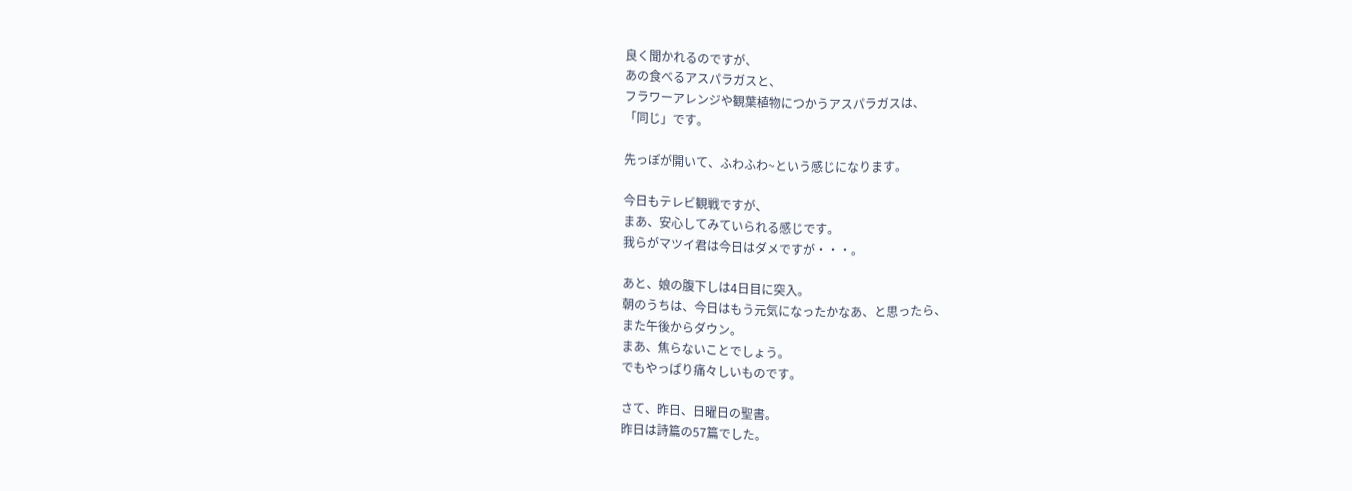良く聞かれるのですが、
あの食べるアスパラガスと、
フラワーアレンジや観葉植物につかうアスパラガスは、
「同じ」です。

先っぽが開いて、ふわふわ~という感じになります。

今日もテレビ観戦ですが、
まあ、安心してみていられる感じです。
我らがマツイ君は今日はダメですが・・・。

あと、娘の腹下しは4日目に突入。
朝のうちは、今日はもう元気になったかなあ、と思ったら、
また午後からダウン。
まあ、焦らないことでしょう。
でもやっぱり痛々しいものです。

さて、昨日、日曜日の聖書。
昨日は詩篇の57篇でした。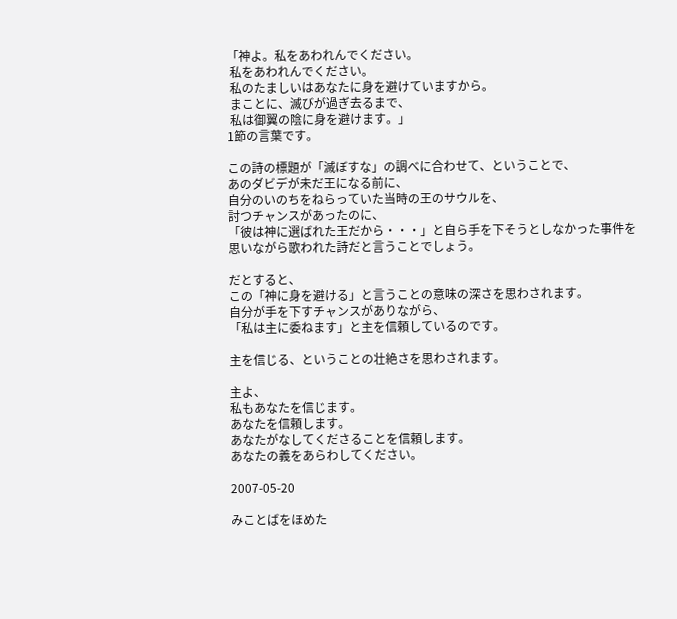「神よ。私をあわれんでください。
 私をあわれんでください。
 私のたましいはあなたに身を避けていますから。
 まことに、滅びが過ぎ去るまで、
 私は御翼の陰に身を避けます。」
1節の言葉です。

この詩の標題が「滅ぼすな」の調べに合わせて、ということで、
あのダビデが未だ王になる前に、
自分のいのちをねらっていた当時の王のサウルを、
討つチャンスがあったのに、
「彼は神に選ばれた王だから・・・」と自ら手を下そうとしなかった事件を
思いながら歌われた詩だと言うことでしょう。

だとすると、
この「神に身を避ける」と言うことの意味の深さを思わされます。
自分が手を下すチャンスがありながら、
「私は主に委ねます」と主を信頼しているのです。

主を信じる、ということの壮絶さを思わされます。

主よ、
私もあなたを信じます。
あなたを信頼します。
あなたがなしてくださることを信頼します。
あなたの義をあらわしてください。

2007-05-20

みことばをほめた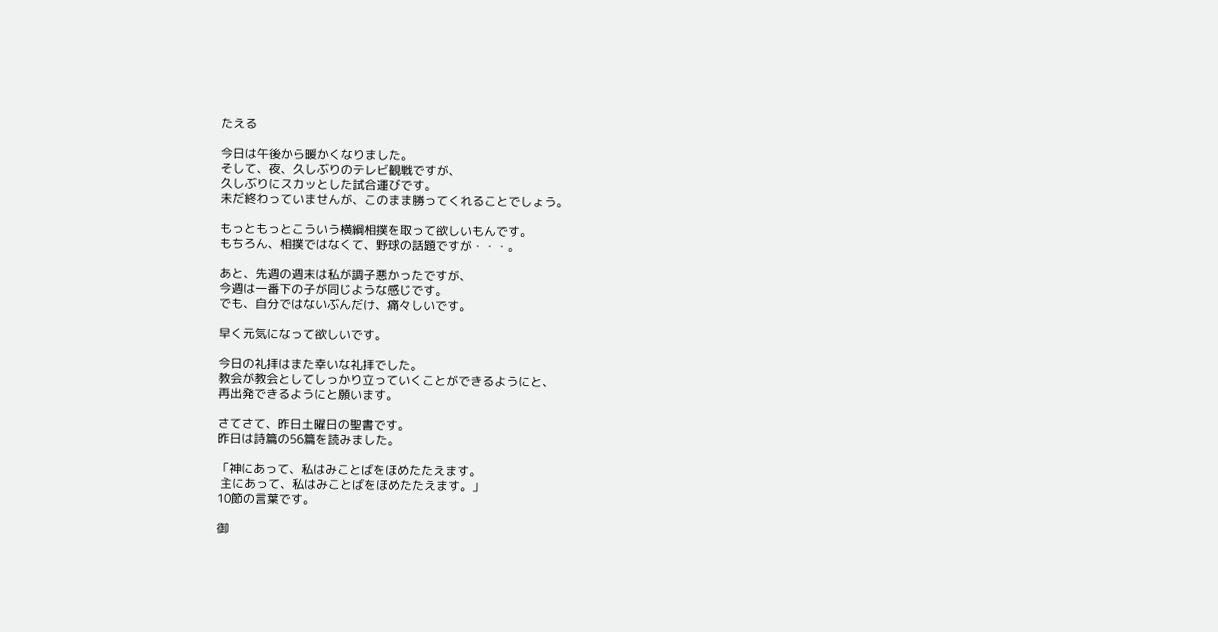たえる

今日は午後から暖かくなりました。
そして、夜、久しぶりのテレビ観戦ですが、
久しぶりにスカッとした試合運びです。
未だ終わっていませんが、このまま勝ってくれることでしょう。

もっともっとこういう横綱相撲を取って欲しいもんです。
もちろん、相撲ではなくて、野球の話題ですが・・・。

あと、先週の週末は私が調子悪かったですが、
今週は一番下の子が同じような感じです。
でも、自分ではないぶんだけ、痛々しいです。

早く元気になって欲しいです。

今日の礼拝はまた幸いな礼拝でした。
教会が教会としてしっかり立っていくことができるようにと、
再出発できるようにと願います。

さてさて、昨日土曜日の聖書です。
昨日は詩篇の56篇を読みました。

「神にあって、私はみことばをほめたたえます。
 主にあって、私はみことばをほめたたえます。」
10節の言葉です。

御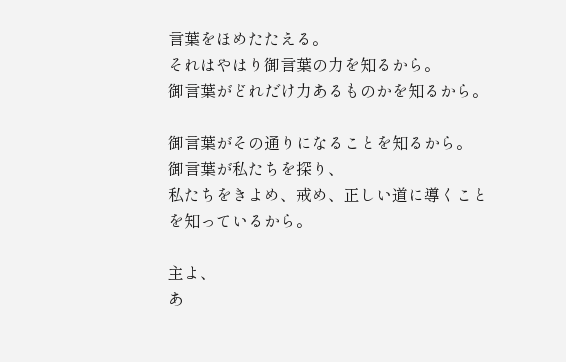言葉をほめたたえる。
それはやはり御言葉の力を知るから。
御言葉がどれだけ力あるものかを知るから。

御言葉がその通りになることを知るから。
御言葉が私たちを探り、
私たちをきよめ、戒め、正しい道に導くことを知っているから。

主よ、
あ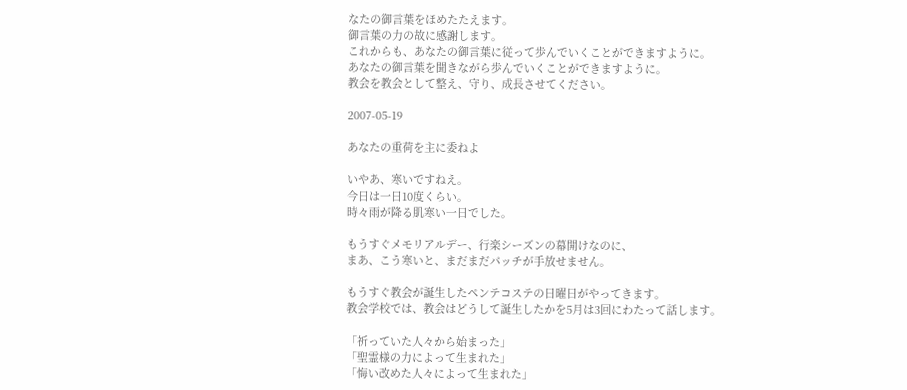なたの御言葉をほめたたえます。
御言葉の力の故に感謝します。
これからも、あなたの御言葉に従って歩んでいくことができますように。
あなたの御言葉を聞きながら歩んでいくことができますように。
教会を教会として整え、守り、成長させてください。

2007-05-19

あなたの重荷を主に委ねよ

いやあ、寒いですねえ。
今日は一日10度くらい。
時々雨が降る肌寒い一日でした。

もうすぐメモリアルデー、行楽シーズンの幕開けなのに、
まあ、こう寒いと、まだまだパッチが手放せません。

もうすぐ教会が誕生したペンテコステの日曜日がやってきます。
教会学校では、教会はどうして誕生したかを5月は3回にわたって話します。

「祈っていた人々から始まった」
「聖霊様の力によって生まれた」
「悔い改めた人々によって生まれた」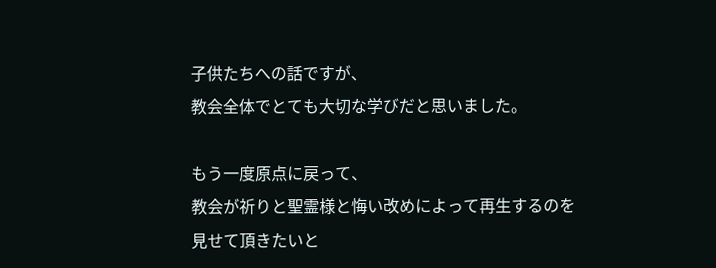子供たちへの話ですが、
教会全体でとても大切な学びだと思いました。

もう一度原点に戻って、
教会が祈りと聖霊様と悔い改めによって再生するのを
見せて頂きたいと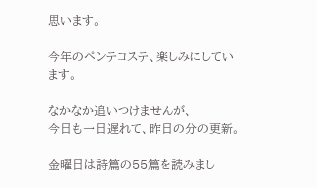思います。

今年のペンテコステ、楽しみにしています。

なかなか追いつけませんが、
今日も一日遅れて、昨日の分の更新。

金曜日は詩篇の55篇を読みまし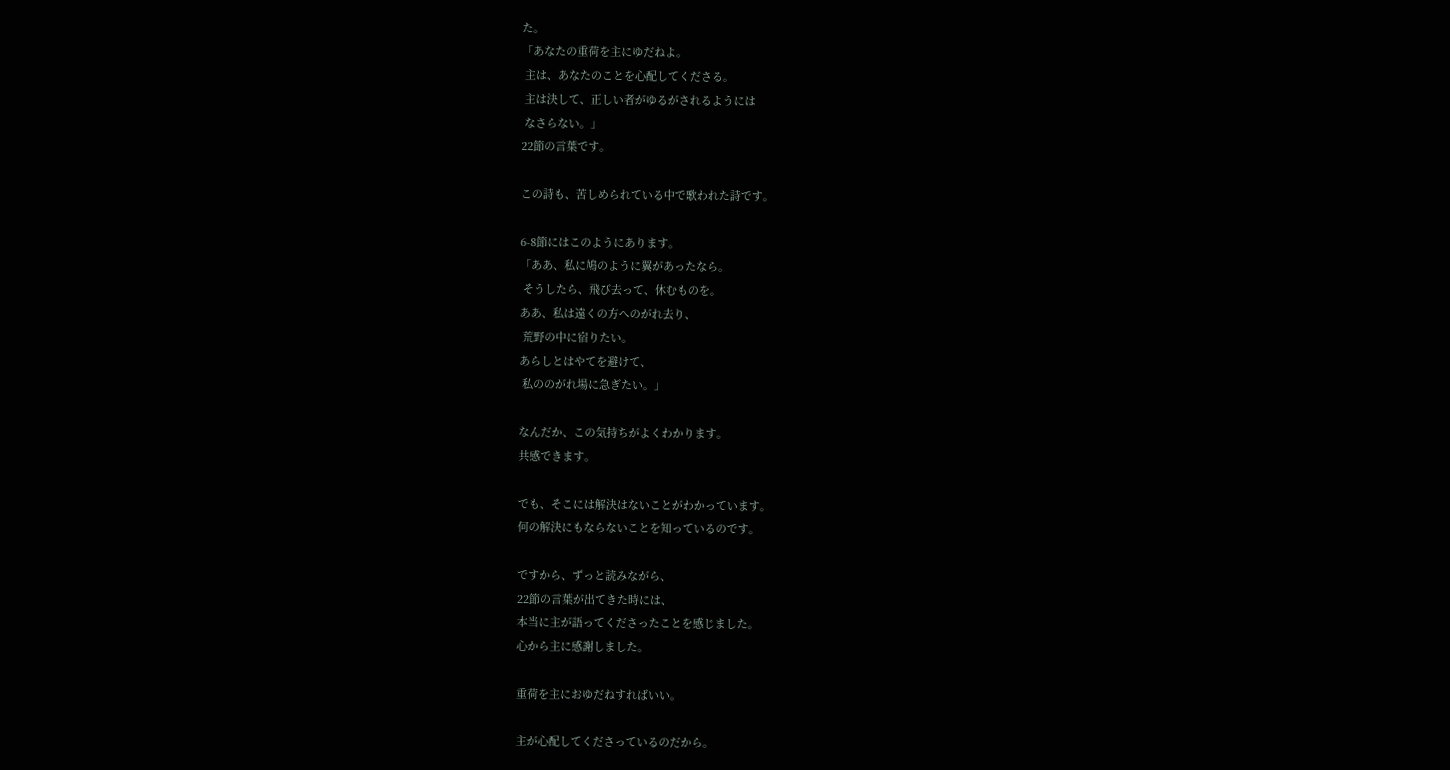た。
「あなたの重荷を主にゆだねよ。
 主は、あなたのことを心配してくださる。
 主は決して、正しい者がゆるがされるようには
 なさらない。」
22節の言葉です。

この詩も、苦しめられている中で歌われた詩です。

6-8節にはこのようにあります。
「ああ、私に鳩のように翼があったなら。
 そうしたら、飛び去って、休むものを。
ああ、私は遠くの方へのがれ去り、
 荒野の中に宿りたい。
あらしとはやてを避けて、
 私ののがれ場に急ぎたい。」

なんだか、この気持ちがよくわかります。
共感できます。

でも、そこには解決はないことがわかっています。
何の解決にもならないことを知っているのです。

ですから、ずっと読みながら、
22節の言葉が出てきた時には、
本当に主が語ってくださったことを感じました。
心から主に感謝しました。

重荷を主におゆだねすればいい。

主が心配してくださっているのだから。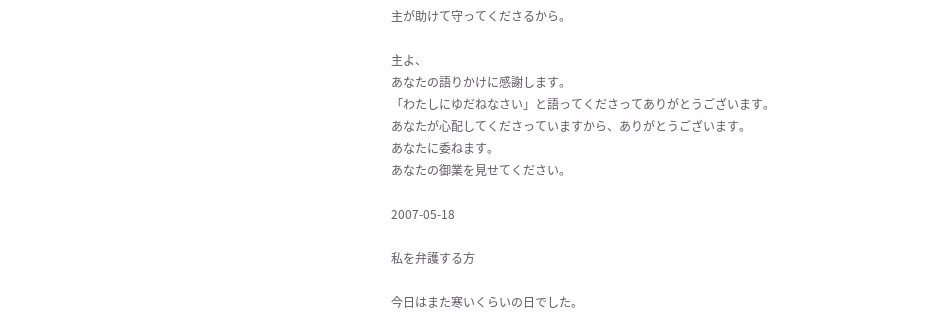主が助けて守ってくださるから。

主よ、
あなたの語りかけに感謝します。
「わたしにゆだねなさい」と語ってくださってありがとうございます。
あなたが心配してくださっていますから、ありがとうございます。
あなたに委ねます。
あなたの御業を見せてください。

2007-05-18

私を弁護する方

今日はまた寒いくらいの日でした。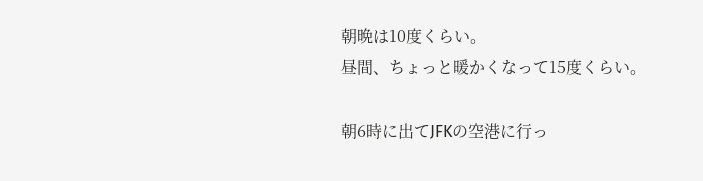朝晩は10度くらい。
昼間、ちょっと暖かくなって15度くらい。

朝6時に出てJFKの空港に行っ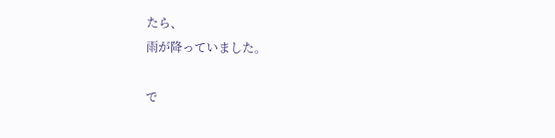たら、
雨が降っていました。

で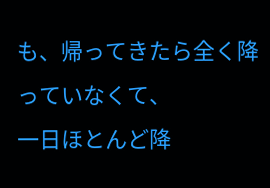も、帰ってきたら全く降っていなくて、
一日ほとんど降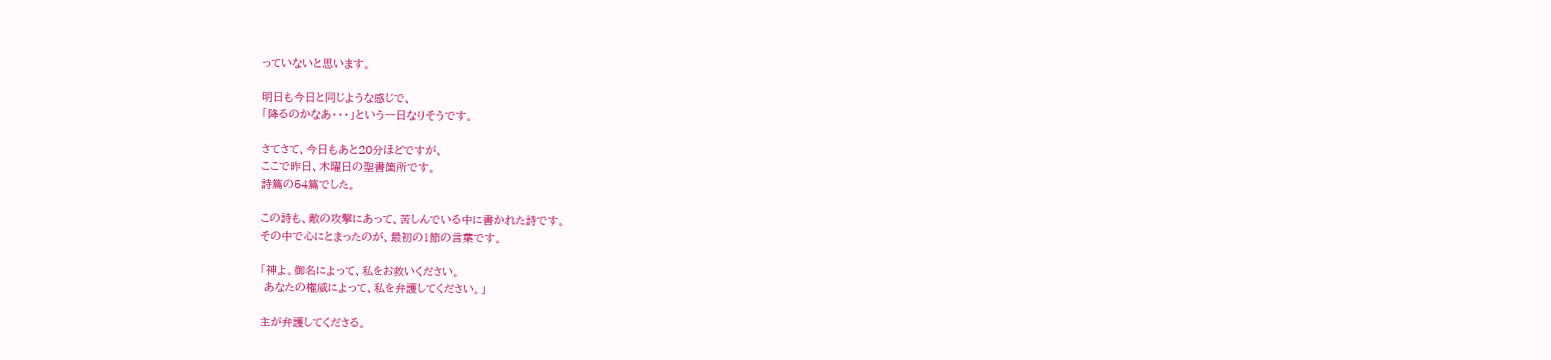っていないと思います。

明日も今日と同じような感じで、
「降るのかなあ・・・」という一日なりそうです。

さてさて、今日もあと20分ほどですが、
ここで昨日、木曜日の聖書箇所です。
詩篇の54篇でした。

この詩も、敵の攻撃にあって、苦しんでいる中に書かれた詩です。
その中で心にとまったのが、最初の1節の言葉です。

「神よ。御名によって、私をお救いください。
 あなたの権威によって、私を弁護してください。」

主が弁護してくださる。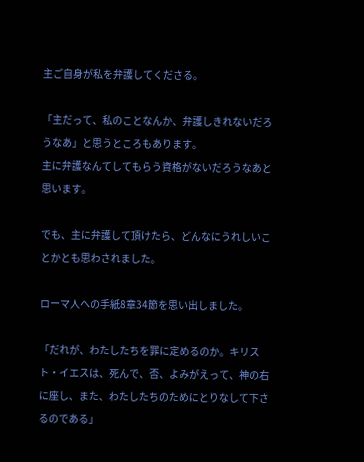主ご自身が私を弁護してくださる。

「主だって、私のことなんか、弁護しきれないだろうなあ」と思うところもあります。
主に弁護なんてしてもらう資格がないだろうなあと思います。

でも、主に弁護して頂けたら、どんなにうれしいことかとも思わされました。

ローマ人への手紙8章34節を思い出しました。

「だれが、わたしたちを罪に定めるのか。キリスト・イエスは、死んで、否、よみがえって、神の右に座し、また、わたしたちのためにとりなして下さるのである」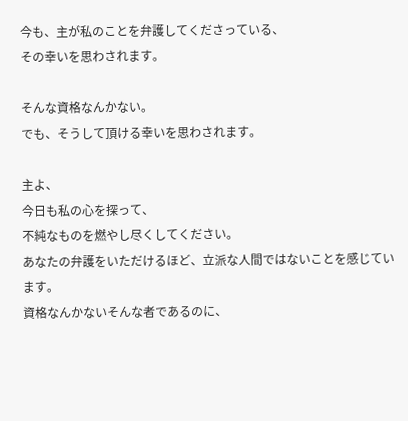今も、主が私のことを弁護してくださっている、
その幸いを思わされます。

そんな資格なんかない。
でも、そうして頂ける幸いを思わされます。

主よ、
今日も私の心を探って、
不純なものを燃やし尽くしてください。
あなたの弁護をいただけるほど、立派な人間ではないことを感じています。
資格なんかないそんな者であるのに、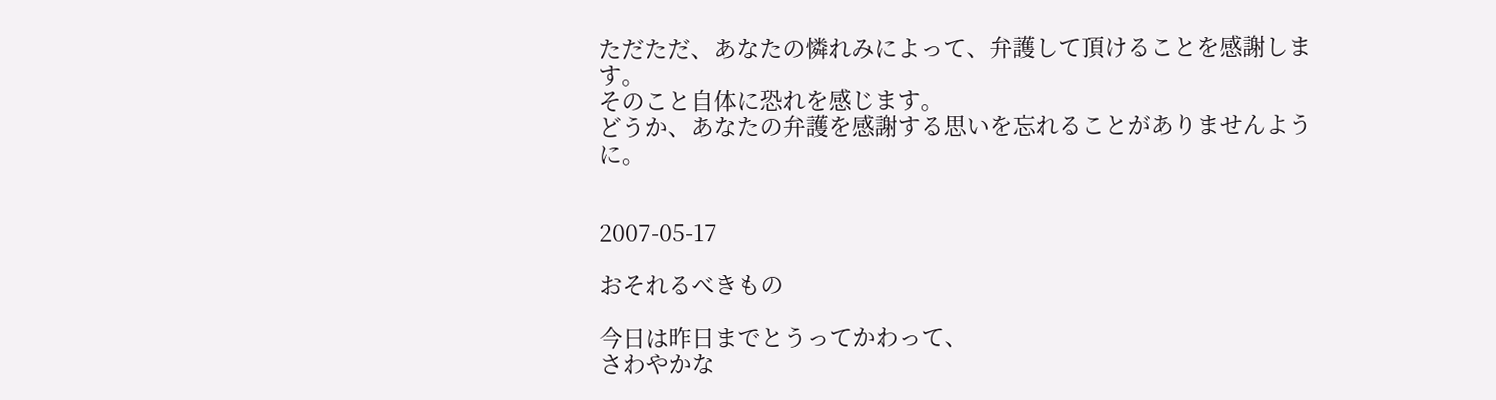ただただ、あなたの憐れみによって、弁護して頂けることを感謝します。
そのこと自体に恐れを感じます。
どうか、あなたの弁護を感謝する思いを忘れることがありませんように。


2007-05-17

おそれるべきもの

今日は昨日までとうってかわって、
さわやかな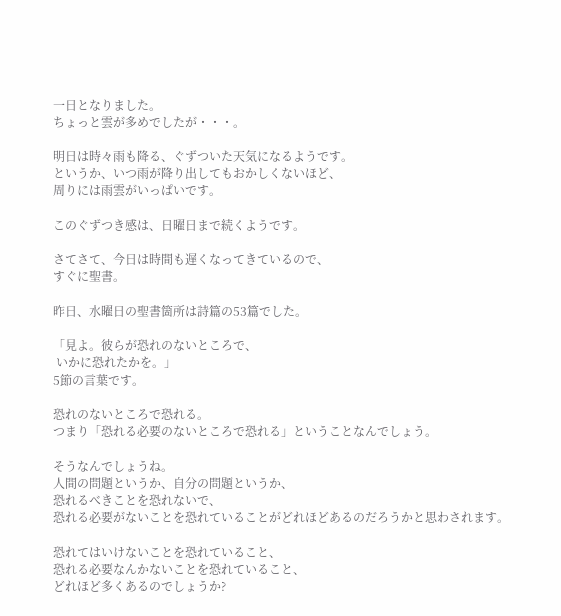一日となりました。
ちょっと雲が多めでしたが・・・。

明日は時々雨も降る、ぐずついた天気になるようです。
というか、いつ雨が降り出してもおかしくないほど、
周りには雨雲がいっぱいです。

このぐずつき感は、日曜日まで続くようです。

さてさて、今日は時間も遅くなってきているので、
すぐに聖書。

昨日、水曜日の聖書箇所は詩篇の53篇でした。

「見よ。彼らが恐れのないところで、
 いかに恐れたかを。」
5節の言葉です。

恐れのないところで恐れる。
つまり「恐れる必要のないところで恐れる」ということなんでしょう。

そうなんでしょうね。
人間の問題というか、自分の問題というか、
恐れるべきことを恐れないで、
恐れる必要がないことを恐れていることがどれほどあるのだろうかと思わされます。

恐れてはいけないことを恐れていること、
恐れる必要なんかないことを恐れていること、
どれほど多くあるのでしょうか?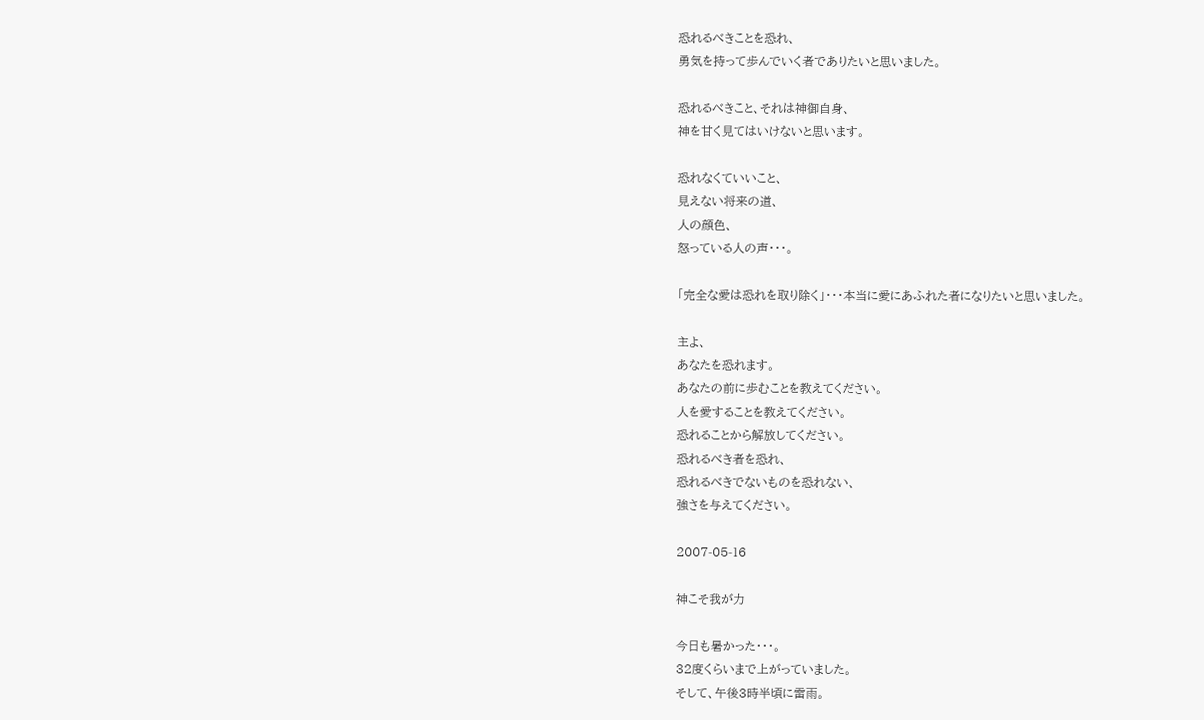恐れるべきことを恐れ、
勇気を持って歩んでいく者でありたいと思いました。

恐れるべきこと、それは神御自身、
神を甘く見てはいけないと思います。

恐れなくていいこと、
見えない将来の道、
人の顔色、
怒っている人の声・・・。

「完全な愛は恐れを取り除く」・・・本当に愛にあふれた者になりたいと思いました。

主よ、
あなたを恐れます。
あなたの前に歩むことを教えてください。
人を愛することを教えてください。
恐れることから解放してください。
恐れるべき者を恐れ、
恐れるべきでないものを恐れない、
強さを与えてください。

2007-05-16

神こそ我が力

今日も暑かった・・・。
32度くらいまで上がっていました。
そして、午後3時半頃に雷雨。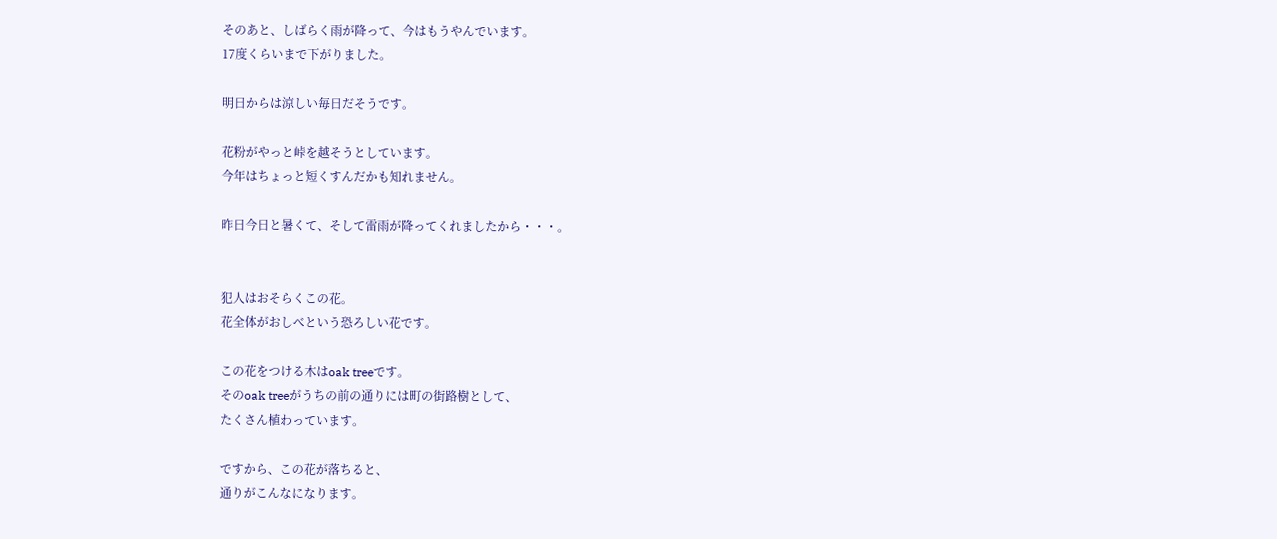そのあと、しばらく雨が降って、今はもうやんでいます。
17度くらいまで下がりました。

明日からは涼しい毎日だそうです。

花粉がやっと峠を越そうとしています。
今年はちょっと短くすんだかも知れません。

昨日今日と暑くて、そして雷雨が降ってくれましたから・・・。


犯人はおそらくこの花。
花全体がおしべという恐ろしい花です。

この花をつける木はoak treeです。
そのoak treeがうちの前の通りには町の街路樹として、
たくさん植わっています。

ですから、この花が落ちると、
通りがこんなになります。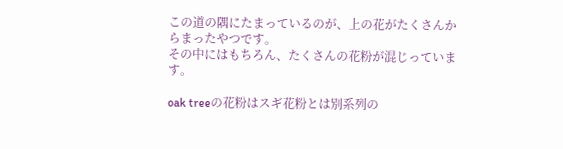この道の隅にたまっているのが、上の花がたくさんからまったやつです。
その中にはもちろん、たくさんの花粉が混じっています。

oak treeの花粉はスギ花粉とは別系列の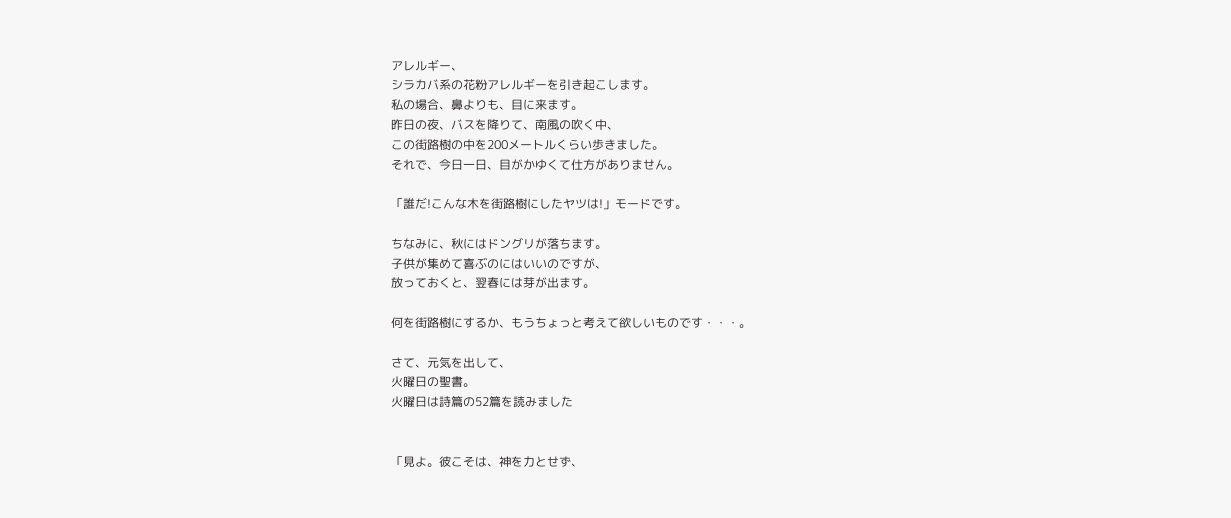アレルギー、
シラカバ系の花粉アレルギーを引き起こします。
私の場合、鼻よりも、目に来ます。
昨日の夜、バスを降りて、南風の吹く中、
この街路樹の中を200メートルくらい歩きました。
それで、今日一日、目がかゆくて仕方がありません。

「誰だ!こんな木を街路樹にしたヤツは!」モードです。

ちなみに、秋にはドングリが落ちます。
子供が集めて喜ぶのにはいいのですが、
放っておくと、翌春には芽が出ます。

何を街路樹にするか、もうちょっと考えて欲しいものです・・・。

さて、元気を出して、
火曜日の聖書。
火曜日は詩篇の52篇を読みました


「見よ。彼こそは、神を力とせず、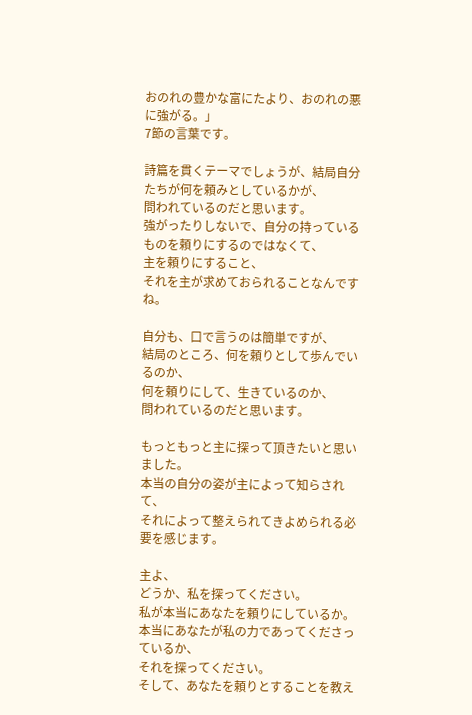おのれの豊かな富にたより、おのれの悪に強がる。」
7節の言葉です。

詩篇を貫くテーマでしょうが、結局自分たちが何を頼みとしているかが、
問われているのだと思います。
強がったりしないで、自分の持っているものを頼りにするのではなくて、
主を頼りにすること、
それを主が求めておられることなんですね。

自分も、口で言うのは簡単ですが、
結局のところ、何を頼りとして歩んでいるのか、
何を頼りにして、生きているのか、
問われているのだと思います。

もっともっと主に探って頂きたいと思いました。
本当の自分の姿が主によって知らされて、
それによって整えられてきよめられる必要を感じます。

主よ、
どうか、私を探ってください。
私が本当にあなたを頼りにしているか。
本当にあなたが私の力であってくださっているか、
それを探ってください。
そして、あなたを頼りとすることを教え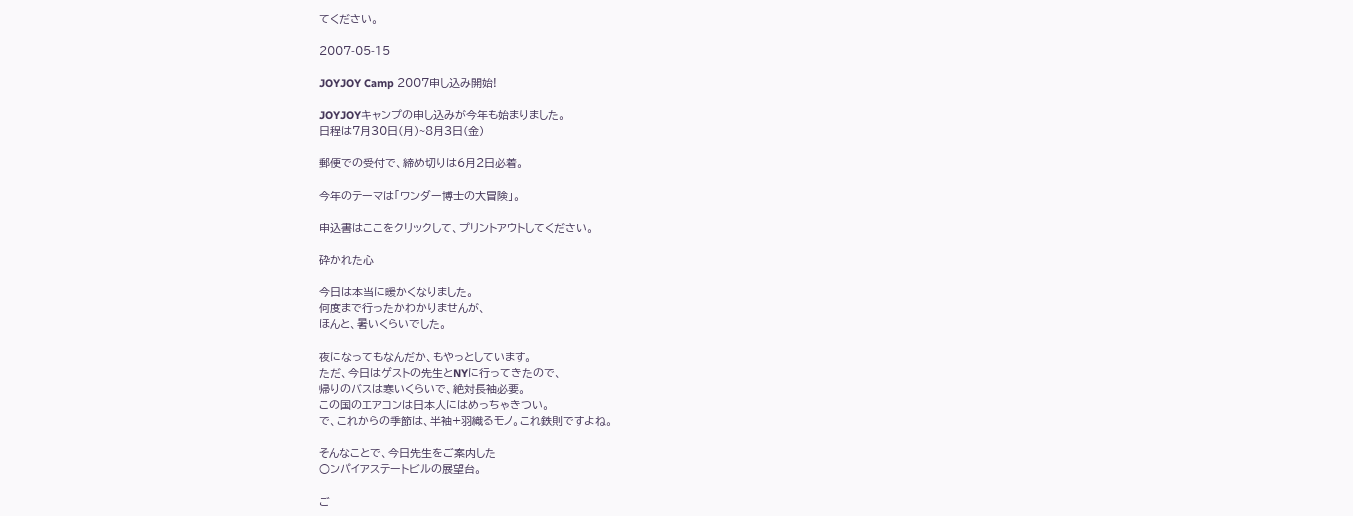てください。

2007-05-15

JOYJOY Camp 2007申し込み開始!

JOYJOYキャンプの申し込みが今年も始まりました。
日程は7月30日(月)~8月3日(金)

郵便での受付で、締め切りは6月2日必着。

今年のテーマは「ワンダー博士の大冒険」。

申込書はここをクリックして、プリントアウトしてください。

砕かれた心

今日は本当に暖かくなりました。
何度まで行ったかわかりませんが、
ほんと、暑いくらいでした。

夜になってもなんだか、もやっとしています。
ただ、今日はゲストの先生とNYに行ってきたので、
帰りのバスは寒いくらいで、絶対長袖必要。
この国のエアコンは日本人にはめっちゃきつい。
で、これからの季節は、半袖+羽織るモノ。これ鉄則ですよね。

そんなことで、今日先生をご案内した
○ンパイアステートビルの展望台。

ご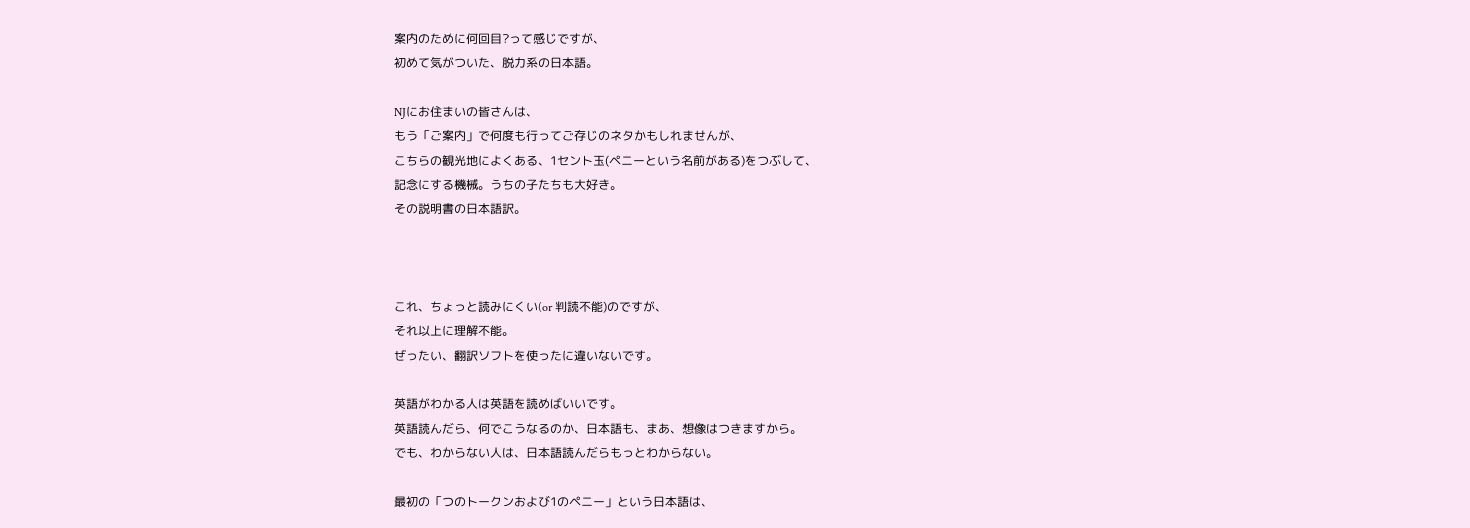案内のために何回目?って感じですが、
初めて気がついた、脱力系の日本語。

NJにお住まいの皆さんは、
もう「ご案内」で何度も行ってご存じのネタかもしれませんが、
こちらの観光地によくある、1セント玉(ペニーという名前がある)をつぶして、
記念にする機械。うちの子たちも大好き。
その説明書の日本語訳。



これ、ちょっと読みにくい(or 判読不能)のですが、
それ以上に理解不能。
ぜったい、翻訳ソフトを使ったに違いないです。

英語がわかる人は英語を読めばいいです。
英語読んだら、何でこうなるのか、日本語も、まあ、想像はつきますから。
でも、わからない人は、日本語読んだらもっとわからない。

最初の「つのトークンおよび1のペニー」という日本語は、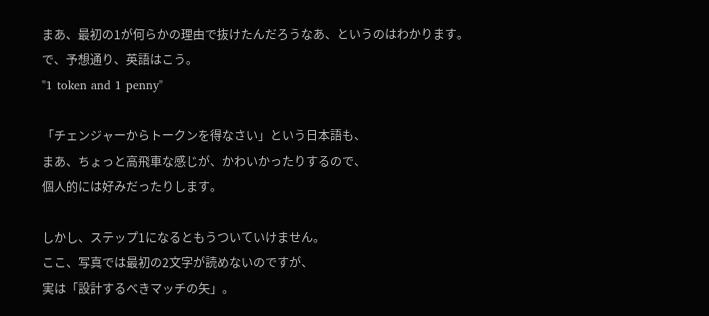まあ、最初の1が何らかの理由で抜けたんだろうなあ、というのはわかります。
で、予想通り、英語はこう。
"1 token and 1 penny"

「チェンジャーからトークンを得なさい」という日本語も、
まあ、ちょっと高飛車な感じが、かわいかったりするので、
個人的には好みだったりします。

しかし、ステップ1になるともうついていけません。
ここ、写真では最初の2文字が読めないのですが、
実は「設計するべきマッチの矢」。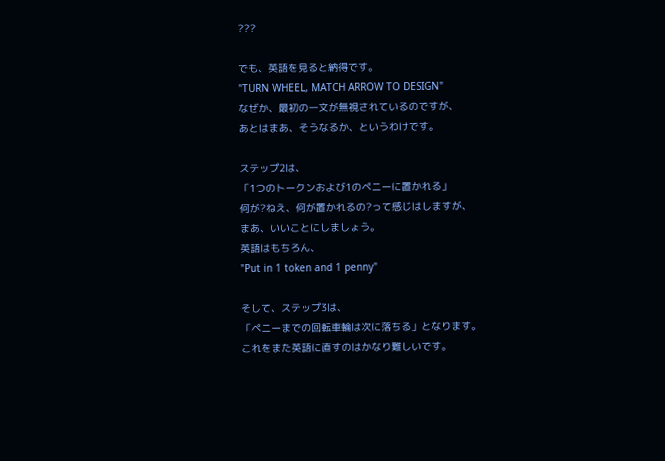???

でも、英語を見ると納得です。
"TURN WHEEL, MATCH ARROW TO DESIGN"
なぜか、最初の一文が無視されているのですが、
あとはまあ、そうなるか、というわけです。

ステップ2は、
「1つのトークンおよび1のペニーに置かれる」
何が?ねえ、何が置かれるの?って感じはしますが、
まあ、いいことにしましょう。
英語はもちろん、
"Put in 1 token and 1 penny"

そして、ステップ3は、
「ペニーまでの回転車輪は次に落ちる」となります。
これをまた英語に直すのはかなり難しいです。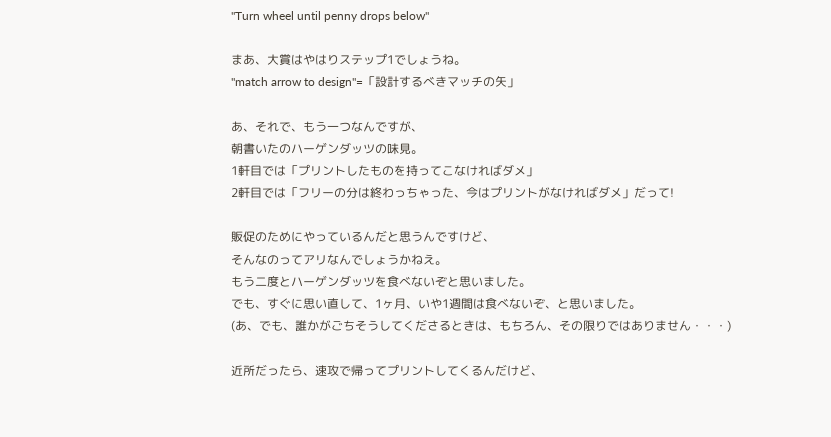"Turn wheel until penny drops below"

まあ、大賞はやはりステップ1でしょうね。
"match arrow to design"=「設計するべきマッチの矢」

あ、それで、もう一つなんですが、
朝書いたのハーゲンダッツの味見。
1軒目では「プリントしたものを持ってこなければダメ」
2軒目では「フリーの分は終わっちゃった、今はプリントがなければダメ」だって!

販促のためにやっているんだと思うんですけど、
そんなのってアリなんでしょうかねえ。
もう二度とハーゲンダッツを食べないぞと思いました。
でも、すぐに思い直して、1ヶ月、いや1週間は食べないぞ、と思いました。
(あ、でも、誰かがごちそうしてくださるときは、もちろん、その限りではありません・・・)

近所だったら、速攻で帰ってプリントしてくるんだけど、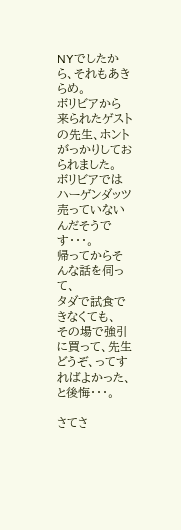NYでしたから、それもあきらめ。
ボリビアから来られたゲストの先生、ホントがっかりしておられました。
ボリビアではハーゲンダッツ売っていないんだそうです・・・。
帰ってからそんな話を伺って、
タダで試食できなくても、
その場で強引に買って、先生どうぞ、ってすればよかった、と後悔・・・。

さてさ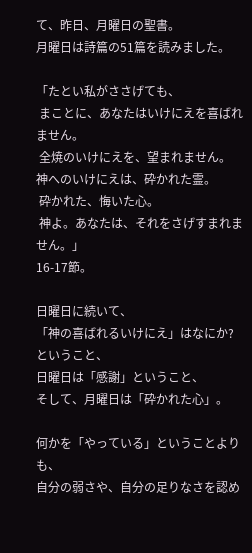て、昨日、月曜日の聖書。
月曜日は詩篇の51篇を読みました。

「たとい私がささげても、
 まことに、あなたはいけにえを喜ばれません。
 全焼のいけにえを、望まれません。
神へのいけにえは、砕かれた霊。
 砕かれた、悔いた心。
 神よ。あなたは、それをさげすまれません。」
16-17節。

日曜日に続いて、
「神の喜ばれるいけにえ」はなにか?
ということ、
日曜日は「感謝」ということ、
そして、月曜日は「砕かれた心」。

何かを「やっている」ということよりも、
自分の弱さや、自分の足りなさを認め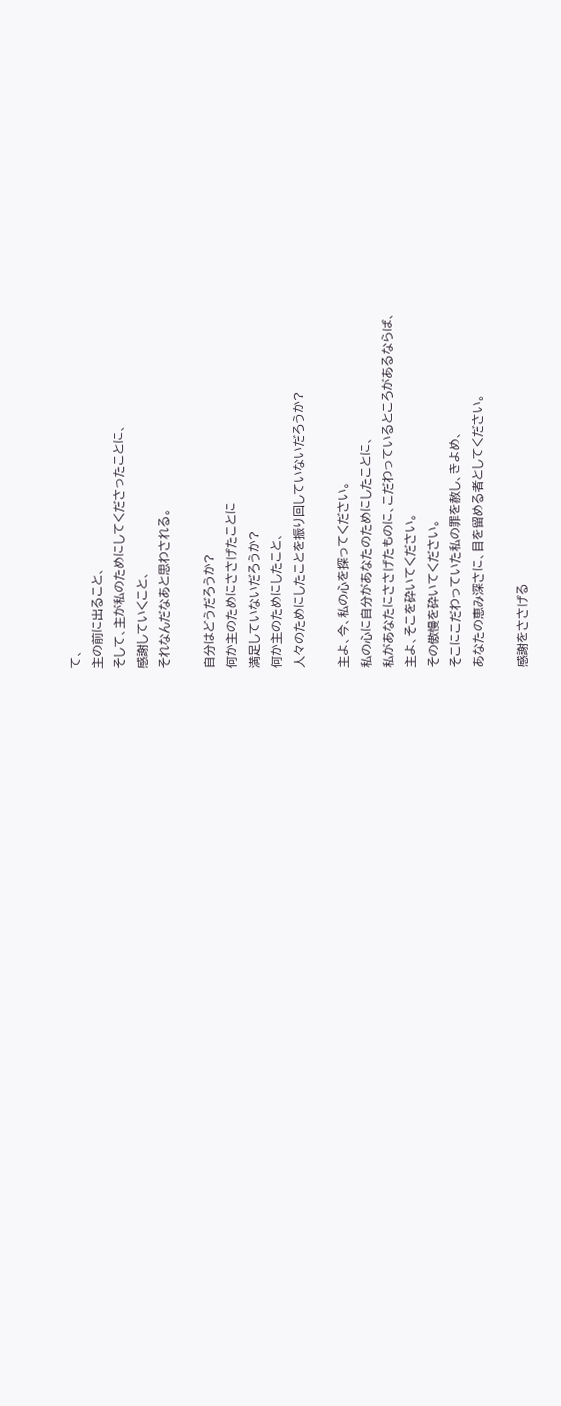て、
主の前に出ること、
そして、主が私のためにしてくださったことに、
感謝していくこと、
それなんだなあと思わされる。

自分はどうだろうか?
何か主のためにささげたことに
満足していないだろうか?
何か主のためにしたこと、
人々のためにしたことを振り回していないだろうか?

主よ、今、私の心を探ってください。
私の心に自分があなたのためにしたことに、
私があなたにささげたものに、こだわっているところがあるならば、
主よ、そこを砕いてください。
その傲慢を砕いてください。
そこにこだわっていた私の罪を赦し、きよめ、
あなたの恵み深さに、目を留める者としてください。

感謝をささげる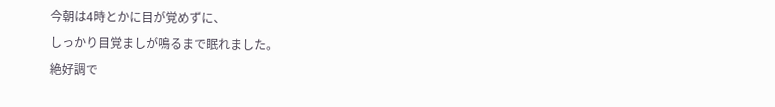今朝は4時とかに目が覚めずに、
しっかり目覚ましが鳴るまで眠れました。
絶好調で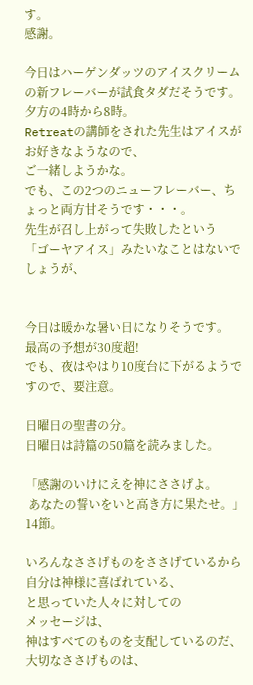す。
感謝。

今日はハーゲンダッツのアイスクリームの新フレーバーが試食タダだそうです。
夕方の4時から8時。
Retreatの講師をされた先生はアイスがお好きなようなので、
ご一緒しようかな。
でも、この2つのニューフレーバー、ちょっと両方甘そうです・・・。
先生が召し上がって失敗したという
「ゴーヤアイス」みたいなことはないでしょうが、


今日は暖かな暑い日になりそうです。
最高の予想が30度超!
でも、夜はやはり10度台に下がるようですので、要注意。

日曜日の聖書の分。
日曜日は詩篇の50篇を読みました。

「感謝のいけにえを神にささげよ。
 あなたの誓いをいと高き方に果たせ。」
14節。

いろんなささげものをささげているから自分は神様に喜ばれている、
と思っていた人々に対しての
メッセージは、
神はすべてのものを支配しているのだ、
大切なささげものは、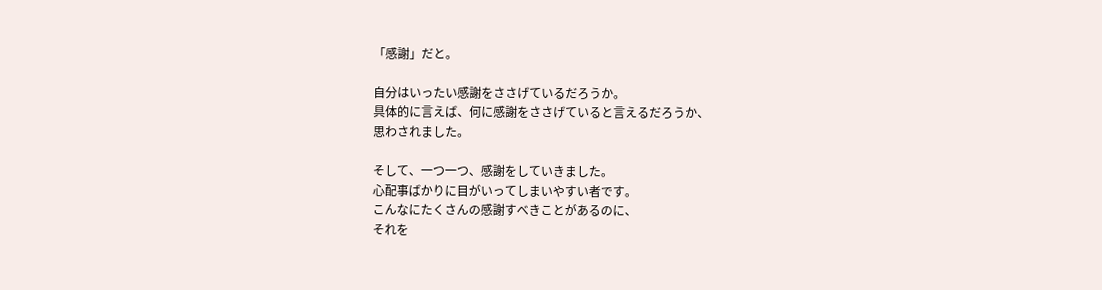「感謝」だと。

自分はいったい感謝をささげているだろうか。
具体的に言えば、何に感謝をささげていると言えるだろうか、
思わされました。

そして、一つ一つ、感謝をしていきました。
心配事ばかりに目がいってしまいやすい者です。
こんなにたくさんの感謝すべきことがあるのに、
それを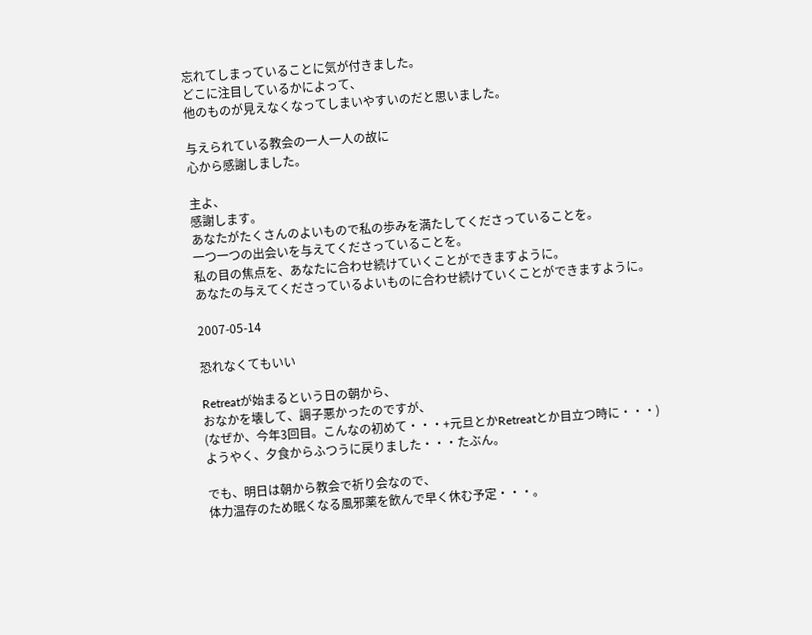忘れてしまっていることに気が付きました。
どこに注目しているかによって、
他のものが見えなくなってしまいやすいのだと思いました。

与えられている教会の一人一人の故に
心から感謝しました。

主よ、
感謝します。
あなたがたくさんのよいもので私の歩みを満たしてくださっていることを。
一つ一つの出会いを与えてくださっていることを。
私の目の焦点を、あなたに合わせ続けていくことができますように。
あなたの与えてくださっているよいものに合わせ続けていくことができますように。

2007-05-14

恐れなくてもいい

Retreatが始まるという日の朝から、
おなかを壊して、調子悪かったのですが、
(なぜか、今年3回目。こんなの初めて・・・+元旦とかRetreatとか目立つ時に・・・)
ようやく、夕食からふつうに戻りました・・・たぶん。

でも、明日は朝から教会で祈り会なので、
体力温存のため眠くなる風邪薬を飲んで早く休む予定・・・。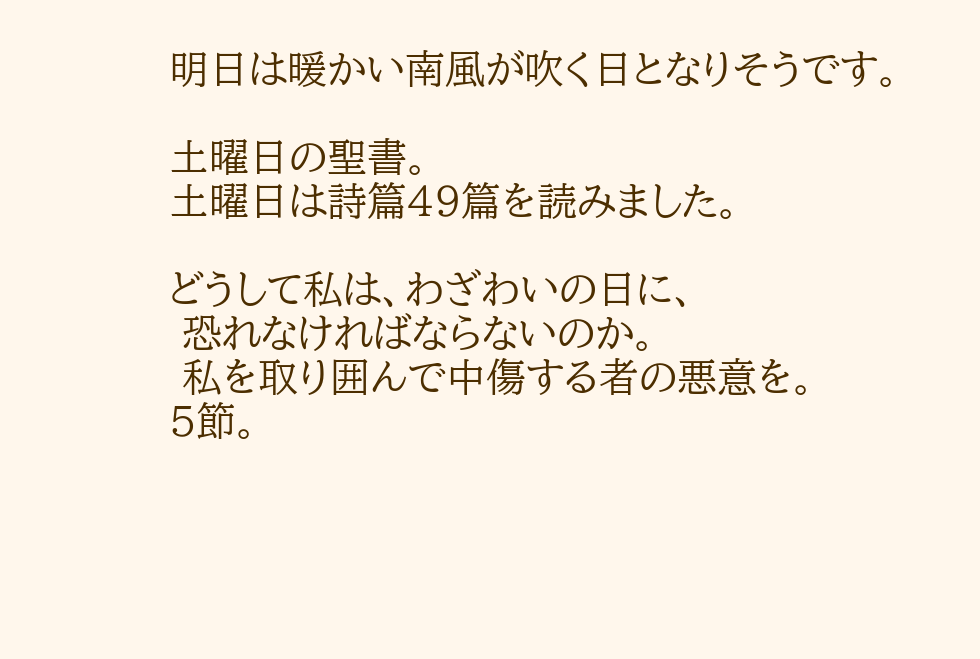明日は暖かい南風が吹く日となりそうです。

土曜日の聖書。
土曜日は詩篇49篇を読みました。

どうして私は、わざわいの日に、
 恐れなければならないのか。
 私を取り囲んで中傷する者の悪意を。
5節。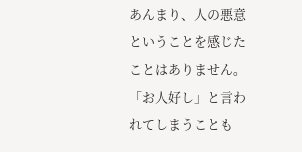あんまり、人の悪意ということを感じたことはありません。
「お人好し」と言われてしまうことも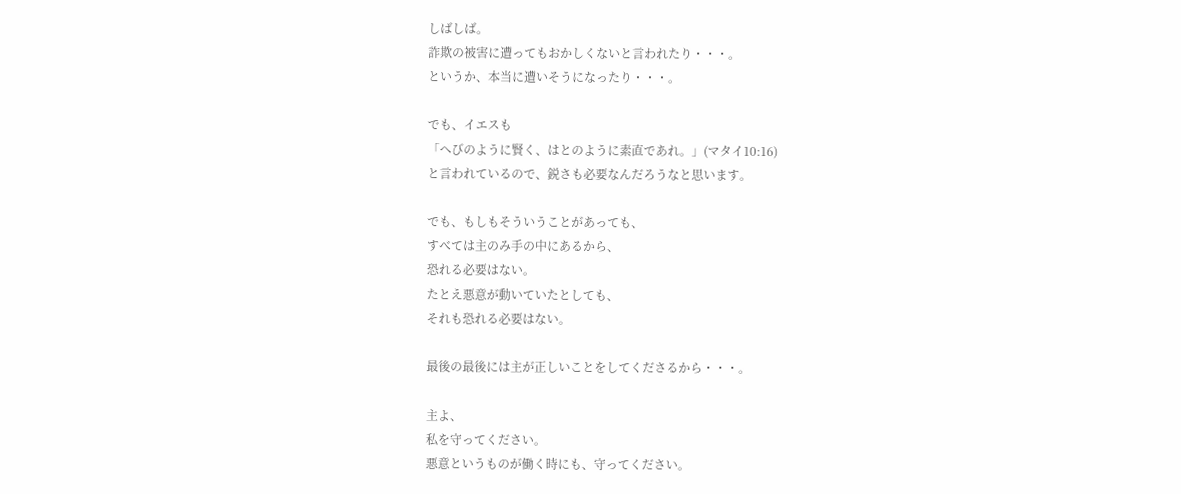しばしば。
詐欺の被害に遭ってもおかしくないと言われたり・・・。
というか、本当に遭いそうになったり・・・。

でも、イエスも
「へびのように賢く、はとのように素直であれ。」(マタイ10:16)
と言われているので、鋭さも必要なんだろうなと思います。

でも、もしもそういうことがあっても、
すべては主のみ手の中にあるから、
恐れる必要はない。
たとえ悪意が動いていたとしても、
それも恐れる必要はない。

最後の最後には主が正しいことをしてくださるから・・・。

主よ、
私を守ってください。
悪意というものが働く時にも、守ってください。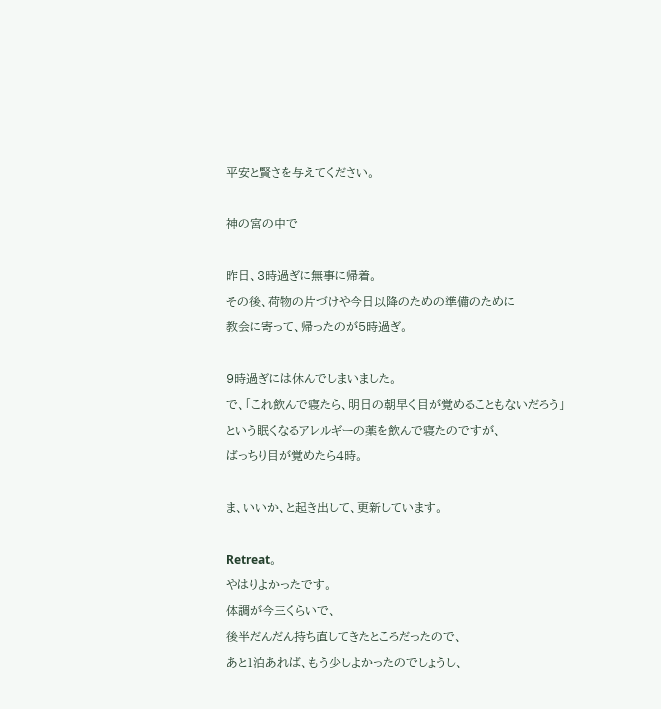平安と賢さを与えてください。

神の宮の中で

昨日、3時過ぎに無事に帰着。
その後、荷物の片づけや今日以降のための準備のために
教会に寄って、帰ったのが5時過ぎ。

9時過ぎには休んでしまいました。
で、「これ飲んで寝たら、明日の朝早く目が覚めることもないだろう」
という眠くなるアレルギーの薬を飲んで寝たのですが、
ばっちり目が覚めたら4時。

ま、いいか、と起き出して、更新しています。

Retreat。
やはりよかったです。
体調が今三くらいで、
後半だんだん持ち直してきたところだったので、
あと1泊あれば、もう少しよかったのでしょうし、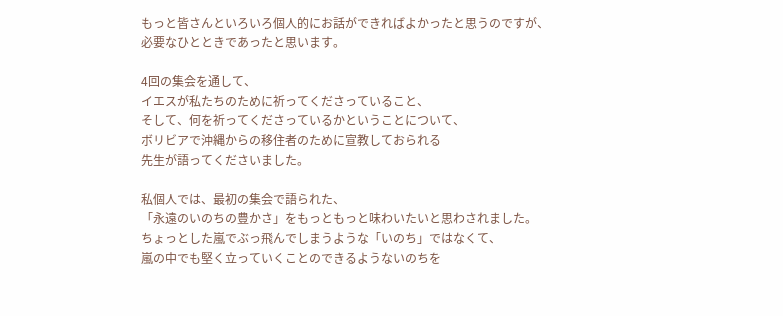もっと皆さんといろいろ個人的にお話ができればよかったと思うのですが、
必要なひとときであったと思います。

4回の集会を通して、
イエスが私たちのために祈ってくださっていること、
そして、何を祈ってくださっているかということについて、
ボリビアで沖縄からの移住者のために宣教しておられる
先生が語ってくださいました。

私個人では、最初の集会で語られた、
「永遠のいのちの豊かさ」をもっともっと味わいたいと思わされました。
ちょっとした嵐でぶっ飛んでしまうような「いのち」ではなくて、
嵐の中でも堅く立っていくことのできるようないのちを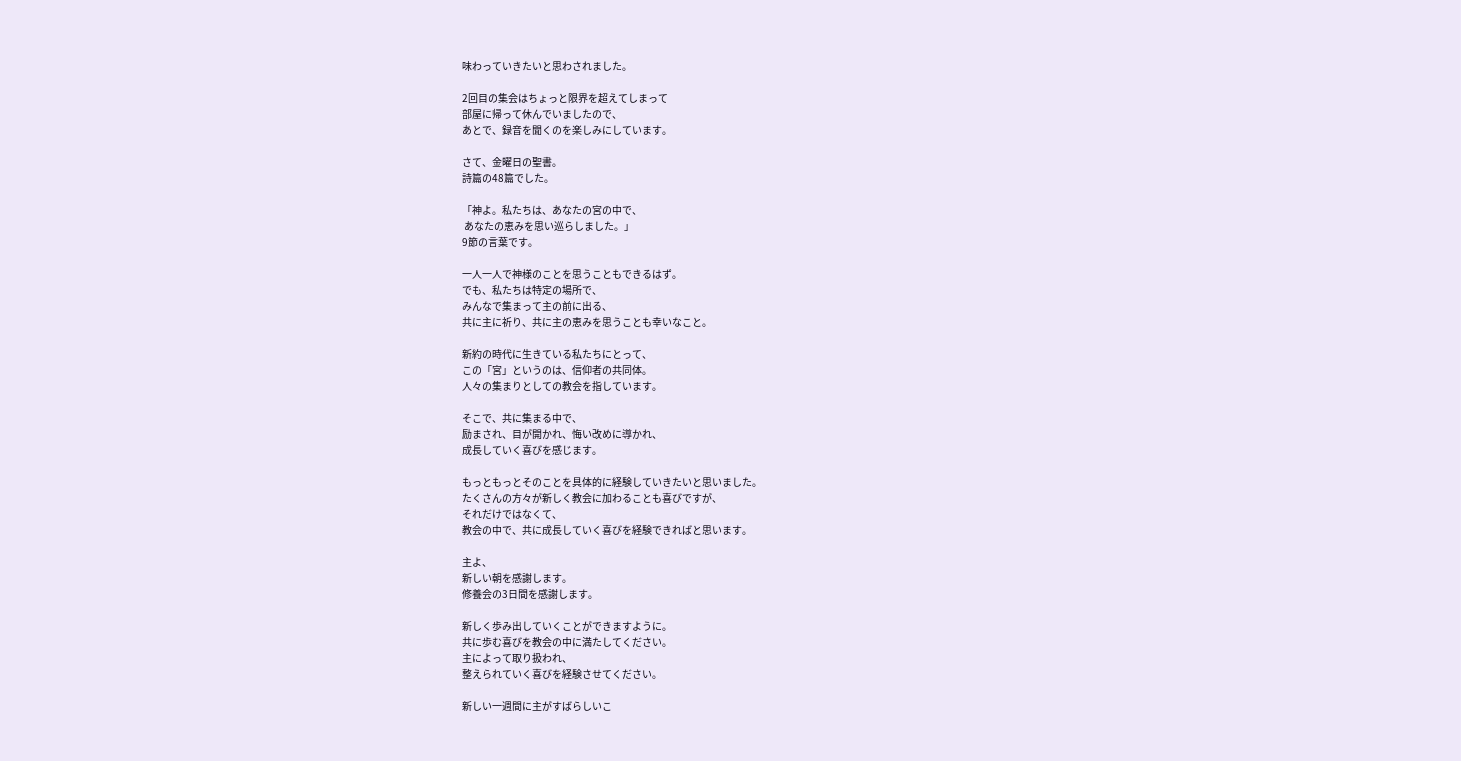味わっていきたいと思わされました。

2回目の集会はちょっと限界を超えてしまって
部屋に帰って休んでいましたので、
あとで、録音を聞くのを楽しみにしています。

さて、金曜日の聖書。
詩篇の48篇でした。

「神よ。私たちは、あなたの宮の中で、
 あなたの恵みを思い巡らしました。」
9節の言葉です。

一人一人で神様のことを思うこともできるはず。
でも、私たちは特定の場所で、
みんなで集まって主の前に出る、
共に主に祈り、共に主の恵みを思うことも幸いなこと。

新約の時代に生きている私たちにとって、
この「宮」というのは、信仰者の共同体。
人々の集まりとしての教会を指しています。

そこで、共に集まる中で、
励まされ、目が開かれ、悔い改めに導かれ、
成長していく喜びを感じます。

もっともっとそのことを具体的に経験していきたいと思いました。
たくさんの方々が新しく教会に加わることも喜びですが、
それだけではなくて、
教会の中で、共に成長していく喜びを経験できればと思います。

主よ、
新しい朝を感謝します。
修養会の3日間を感謝します。

新しく歩み出していくことができますように。
共に歩む喜びを教会の中に満たしてください。
主によって取り扱われ、
整えられていく喜びを経験させてください。

新しい一週間に主がすばらしいこ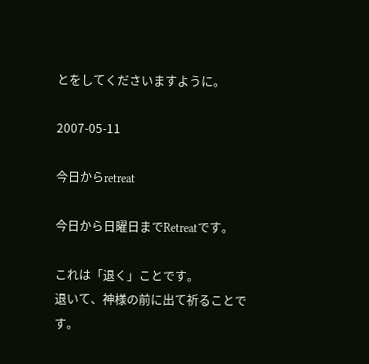とをしてくださいますように。

2007-05-11

今日からretreat

今日から日曜日までRetreatです。

これは「退く」ことです。
退いて、神様の前に出て祈ることです。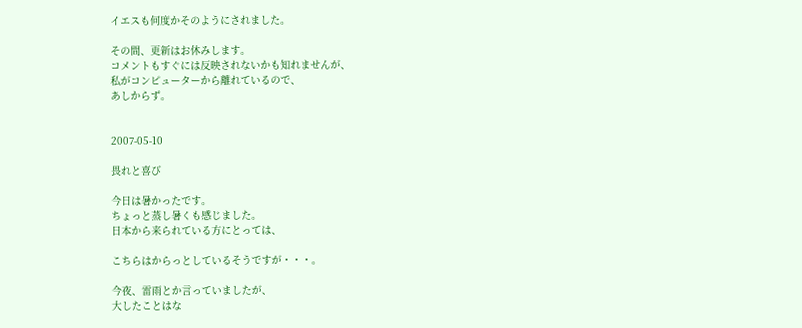イエスも何度かそのようにされました。

その間、更新はお休みします。
コメントもすぐには反映されないかも知れませんが、
私がコンピューターから離れているので、
あしからず。


2007-05-10

畏れと喜び

今日は暑かったです。
ちょっと蒸し暑くも感じました。
日本から来られている方にとっては、

こちらはからっとしているそうですが・・・。

今夜、雷雨とか言っていましたが、
大したことはな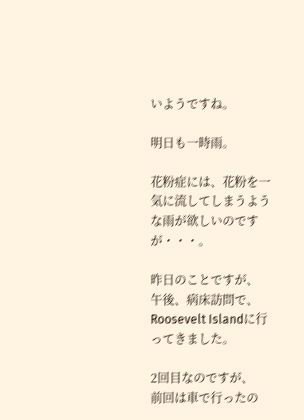いようですね。

明日も一時雨。

花粉症には、花粉を一気に流してしまうような雨が欲しいのですが・・・。

昨日のことですが、
午後、病床訪問で、Roosevelt Islandに行ってきました。

2回目なのですが、
前回は車で行ったの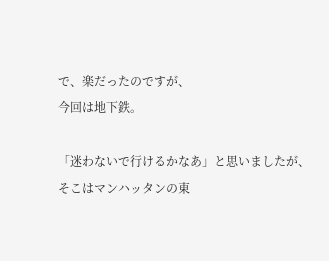で、楽だったのですが、
今回は地下鉄。

「迷わないで行けるかなあ」と思いましたが、
そこはマンハッタンの東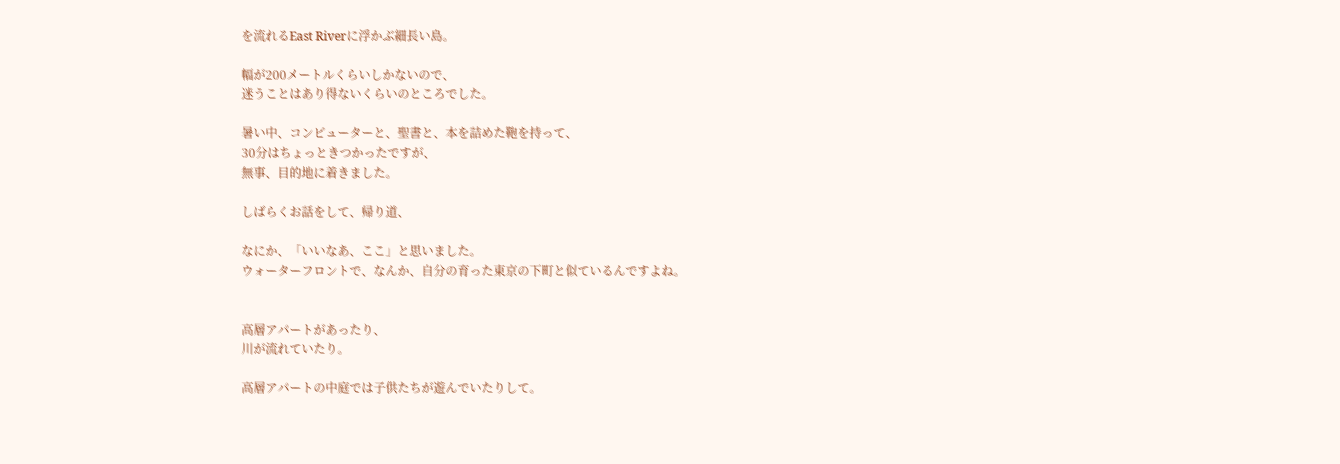を流れるEast Riverに浮かぶ細長い島。

幅が200メートルくらいしかないので、
迷うことはあり得ないくらいのところでした。

暑い中、コンピューターと、聖書と、本を詰めた鞄を持って、
30分はちょっときつかったですが、
無事、目的地に着きました。

しばらくお話をして、帰り道、

なにか、「いいなあ、ここ」と思いました。
ウォーターフロントで、なんか、自分の育った東京の下町と似ているんですよね。


高層アパートがあったり、
川が流れていたり。

高層アパートの中庭では子供たちが遊んでいたりして。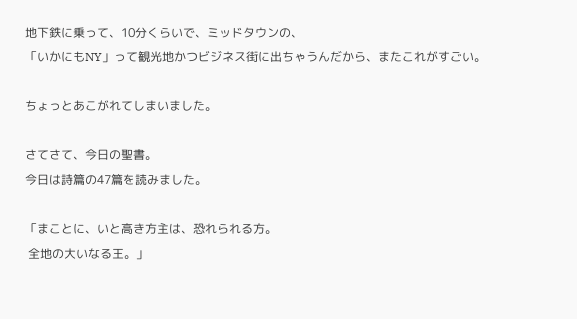地下鉄に乗って、10分くらいで、ミッドタウンの、
「いかにもNY」って観光地かつビジネス街に出ちゃうんだから、またこれがすごい。

ちょっとあこがれてしまいました。

さてさて、今日の聖書。
今日は詩篇の47篇を読みました。

「まことに、いと高き方主は、恐れられる方。
 全地の大いなる王。」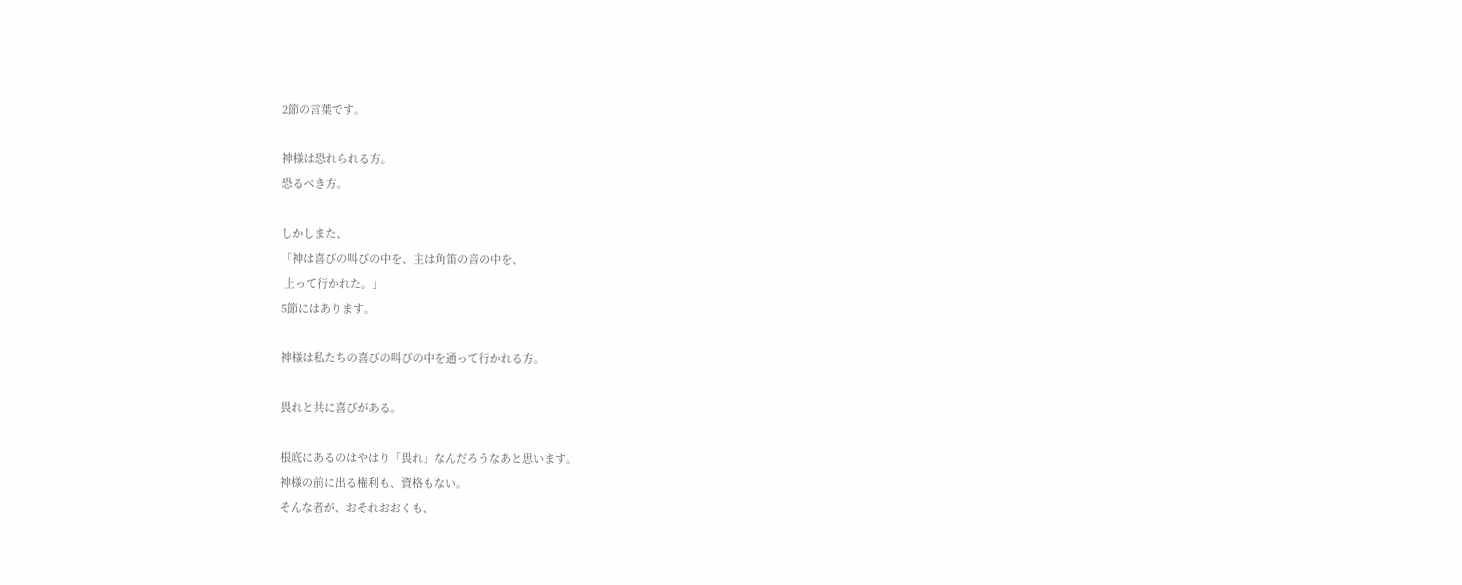2節の言葉です。

神様は恐れられる方。
恐るべき方。

しかしまた、
「神は喜びの叫びの中を、主は角笛の音の中を、
 上って行かれた。」
5節にはあります。

神様は私たちの喜びの叫びの中を通って行かれる方。

畏れと共に喜びがある。

根底にあるのはやはり「畏れ」なんだろうなあと思います。
神様の前に出る権利も、資格もない。
そんな者が、おそれおおくも、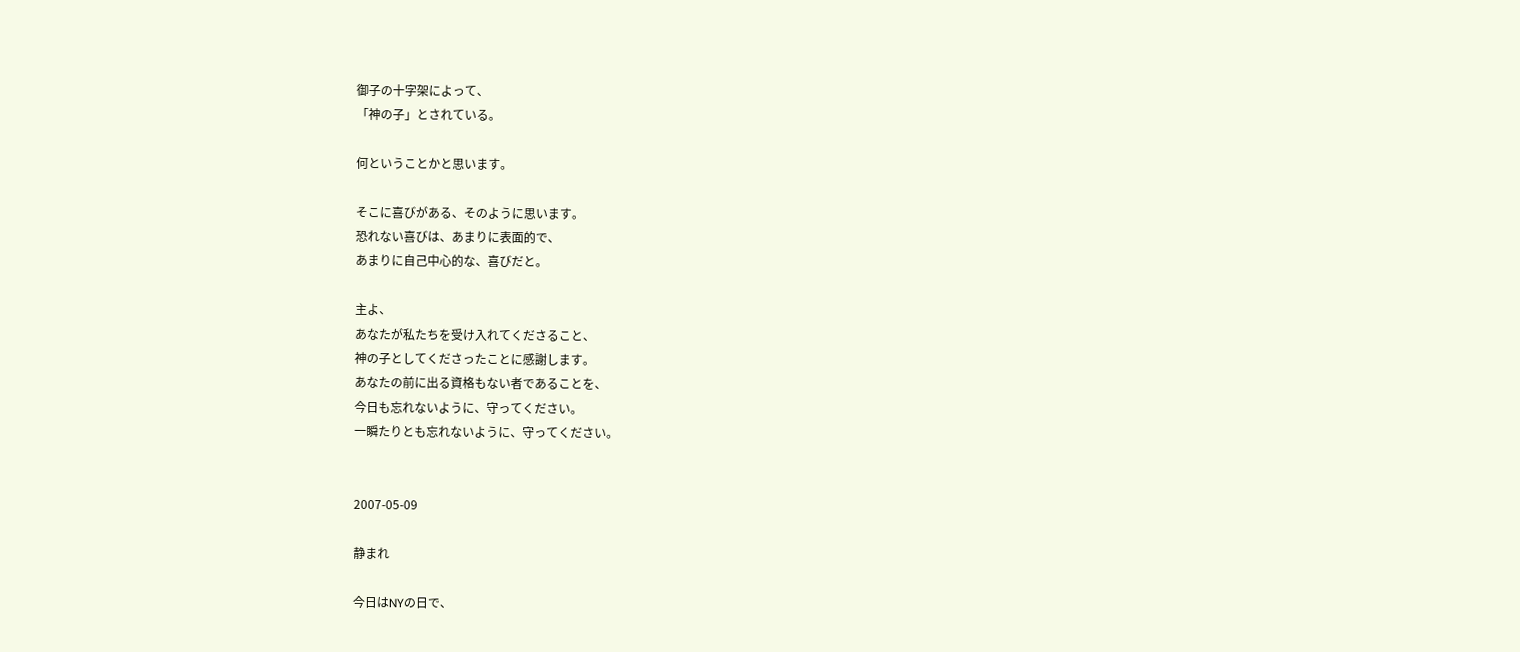御子の十字架によって、
「神の子」とされている。

何ということかと思います。

そこに喜びがある、そのように思います。
恐れない喜びは、あまりに表面的で、
あまりに自己中心的な、喜びだと。

主よ、
あなたが私たちを受け入れてくださること、
神の子としてくださったことに感謝します。
あなたの前に出る資格もない者であることを、
今日も忘れないように、守ってください。
一瞬たりとも忘れないように、守ってください。


2007-05-09

静まれ

今日はNYの日で、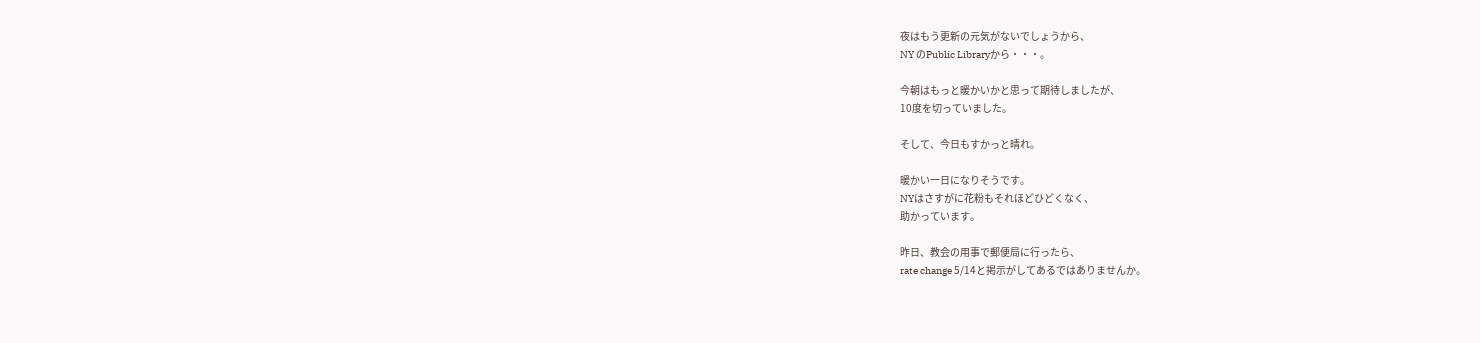夜はもう更新の元気がないでしょうから、
NY のPublic Libraryから・・・。

今朝はもっと暖かいかと思って期待しましたが、
10度を切っていました。

そして、今日もすかっと晴れ。

暖かい一日になりそうです。
NYはさすがに花粉もそれほどひどくなく、
助かっています。

昨日、教会の用事で郵便局に行ったら、
rate change 5/14と掲示がしてあるではありませんか。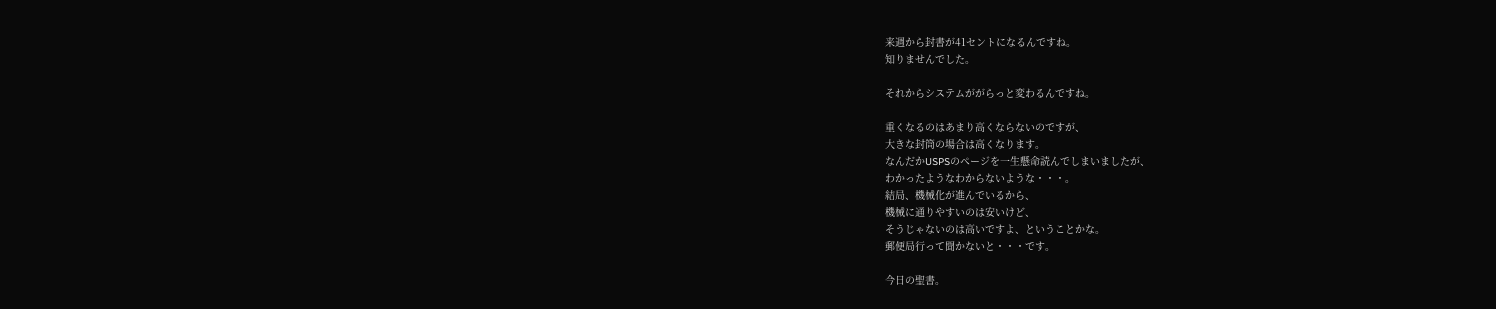来週から封書が41セントになるんですね。
知りませんでした。

それからシステムががらっと変わるんですね。

重くなるのはあまり高くならないのですが、
大きな封筒の場合は高くなります。
なんだかUSPSのページを一生懸命読んでしまいましたが、
わかったようなわからないような・・・。
結局、機械化が進んでいるから、
機械に通りやすいのは安いけど、
そうじゃないのは高いですよ、ということかな。
郵便局行って聞かないと・・・です。

今日の聖書。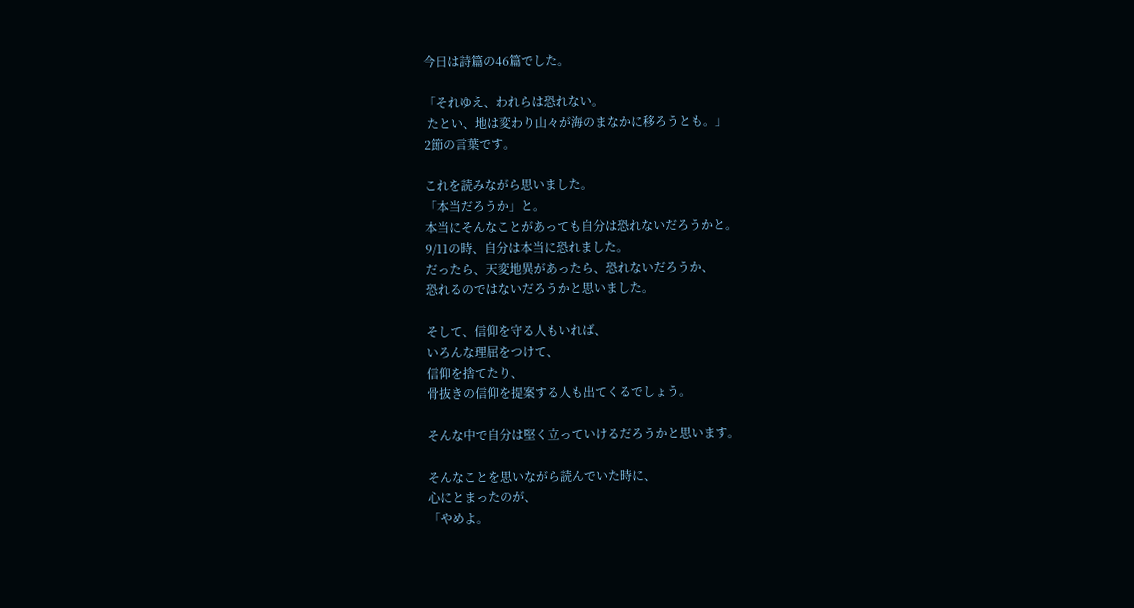今日は詩篇の46篇でした。

「それゆえ、われらは恐れない。
 たとい、地は変わり山々が海のまなかに移ろうとも。」
2節の言葉です。

これを読みながら思いました。
「本当だろうか」と。
本当にそんなことがあっても自分は恐れないだろうかと。
9/11の時、自分は本当に恐れました。
だったら、天変地異があったら、恐れないだろうか、
恐れるのではないだろうかと思いました。

そして、信仰を守る人もいれば、
いろんな理屈をつけて、
信仰を捨てたり、
骨抜きの信仰を提案する人も出てくるでしょう。

そんな中で自分は堅く立っていけるだろうかと思います。

そんなことを思いながら読んでいた時に、
心にとまったのが、
「やめよ。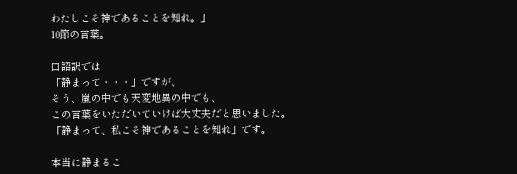わたしこそ神であることを知れ。」
10節の言葉。

口語訳では
「静まって・・・」ですが、
そう、嵐の中でも天変地異の中でも、
この言葉をいただいていけば大丈夫だと思いました。
「静まって、私こそ神であることを知れ」です。

本当に静まるこ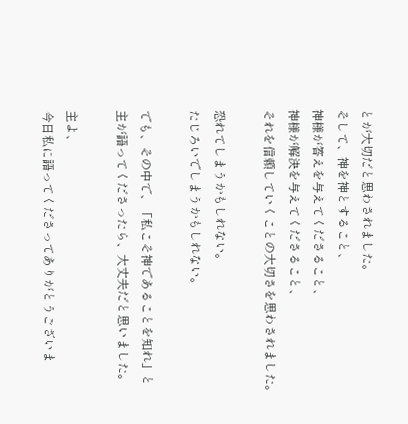とが大切だと思わされました。
そして、神を神とすること、
神様が答えを与えてくださること、
神様が解決を与えてくださること、
それを信頼していくことの大切さを思わされました。

恐れてしまうかもしれない。
たじろいでしまうかもしれない。

でも、その中で、「私こそ神であることを知れ」と
主が語ってくださったら、大丈夫だと思いました。

主よ、
今日私に語ってくださってありがとうございま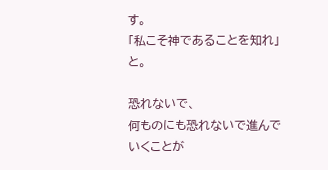す。
「私こそ神であることを知れ」と。

恐れないで、
何ものにも恐れないで進んでいくことが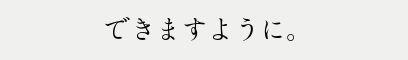できますように。